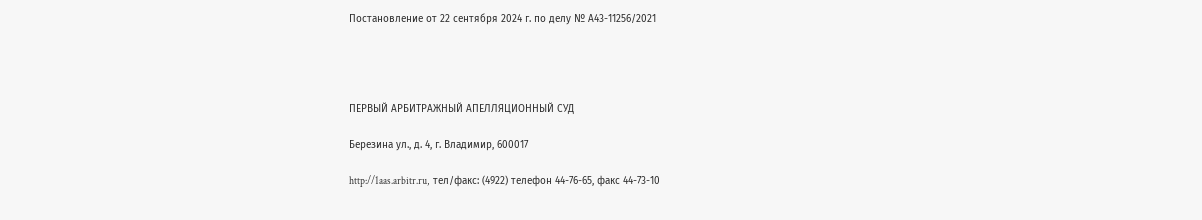Постановление от 22 сентября 2024 г. по делу № А43-11256/2021




ПЕРВЫЙ АРБИТРАЖНЫЙ АПЕЛЛЯЦИОННЫЙ СУД

Березина ул., д. 4, г. Владимир, 600017

http://1aas.arbitr.ru,  тел/факс: (4922) телефон 44-76-65, факс 44-73-10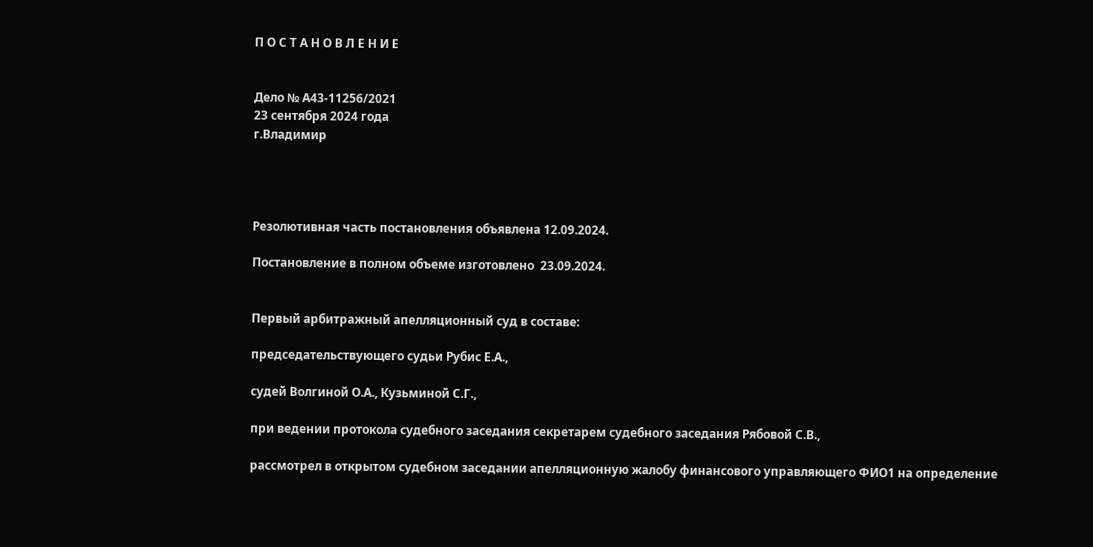П О С Т А Н О В Л Е Н И Е


Дело № А43-11256/2021
23 сентября 2024 года
г.Владимир




Резолютивная часть постановления объявлена 12.09.2024.

Постановление в полном объеме изготовлено  23.09.2024.


Первый арбитражный апелляционный суд в составе:

председательствующего судьи Рубис Е.А.,

судей Волгиной О.А., Кузьминой С.Г.,

при ведении протокола судебного заседания секретарем судебного заседания Рябовой С.В.,

рассмотрел в открытом судебном заседании апелляционную жалобу финансового управляющего ФИО1 на определение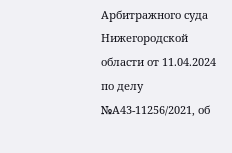Арбитражного суда Нижегородской области от 11.04.2024 по делу №А43-11256/2021, об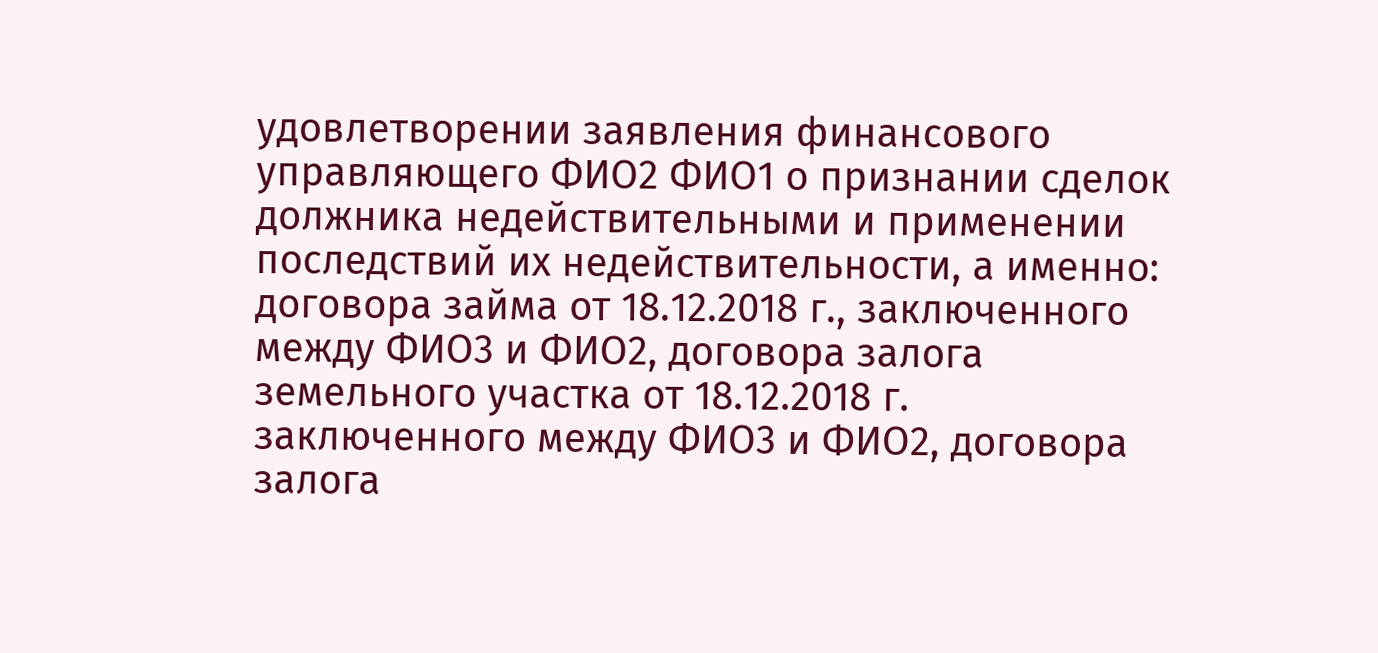удовлетворении заявления финансового управляющего ФИО2 ФИО1 о признании сделок должника недействительными и применении последствий их недействительности, а именно: договора займа от 18.12.2018 г., заключенного между ФИО3 и ФИО2, договора залога земельного участка от 18.12.2018 г. заключенного между ФИО3 и ФИО2, договора залога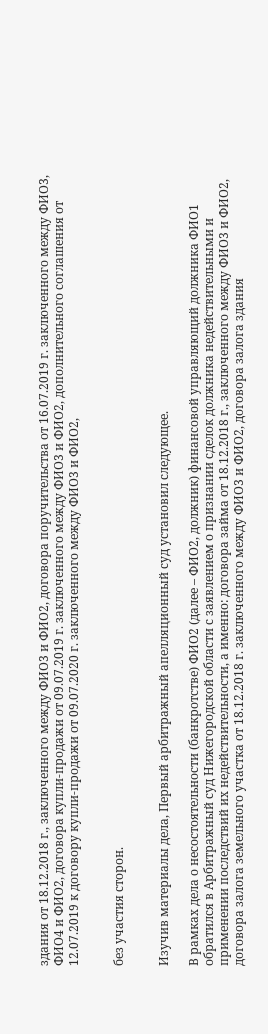здания от 18.12.2018 г., заключенного между ФИО3 и ФИО2, договора поручительства от 16.07.2019 г. заключенного между ФИО3, ФИО4 и ФИО2, договора купли-продажи от 09.07.2019 г. заключенного между ФИО3 и ФИО2, дополнительного соглашения от 12.07.2019 к договору купли-продажи от 09.07.2020 г. заключенного между ФИО3 и ФИО2,


без участия сторон.


Изучив материалы дела, Первый арбитражный апелляционный суд установил следующее.

В рамках дела о несостоятельности (банкротстве) ФИО2 (далее – ФИО2, должник) финансовой управляющий должника ФИО1 обратился в Арбитражный суд Нижегородской области с заявлением о признании сделок должника недействительными и применении последствий их недействительности, а именно: договора займа от 18.12.2018 г., заключенного между ФИО3 и ФИО2, договора залога земельного участка от 18.12.2018 г. заключенного между ФИО3 и ФИО2, договора залога здания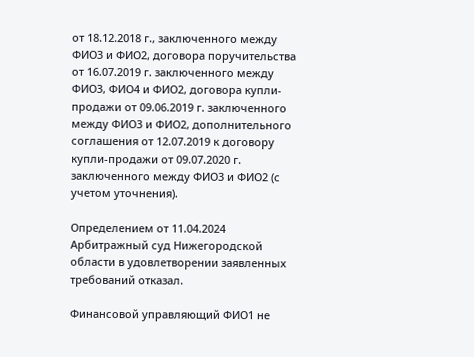от 18.12.2018 г., заключенного между ФИО3 и ФИО2, договора поручительства от 16.07.2019 г. заключенного между ФИО3, ФИО4 и ФИО2, договора купли-продажи от 09.06.2019 г. заключенного между ФИО3 и ФИО2, дополнительного соглашения от 12.07.2019 к договору купли-продажи от 09.07.2020 г. заключенного между ФИО3 и ФИО2 (с учетом уточнения).

Определением от 11.04.2024 Арбитражный суд Нижегородской области в удовлетворении заявленных требований отказал.

Финансовой управляющий ФИО1 не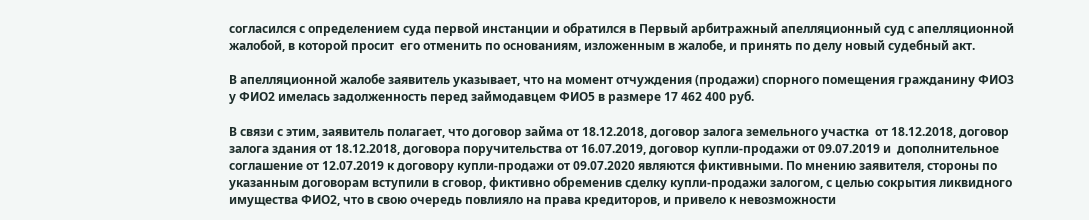согласился с определением суда первой инстанции и обратился в Первый арбитражный апелляционный суд с апелляционной жалобой, в которой просит  его отменить по основаниям, изложенным в жалобе, и принять по делу новый судебный акт.

В апелляционной жалобе заявитель указывает, что на момент отчуждения (продажи) спорного помещения гражданину ФИО3 у ФИО2 имелась задолженность перед займодавцем ФИО5 в размере 17 462 400 руб.

В связи с этим, заявитель полагает, что договор займа от 18.12.2018, договор залога земельного участка  от 18.12.2018, договор залога здания от 18.12.2018, договора поручительства от 16.07.2019, договор купли-продажи от 09.07.2019 и  дополнительное соглашение от 12.07.2019 к договору купли-продажи от 09.07.2020 являются фиктивными. По мнению заявителя, стороны по указанным договорам вступили в сговор, фиктивно обременив сделку купли-продажи залогом, с целью сокрытия ликвидного имущества ФИО2, что в свою очередь повлияло на права кредиторов, и привело к невозможности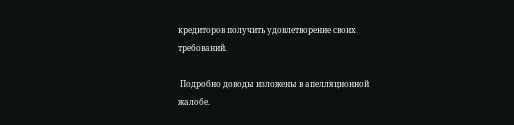кредиторов получить удовлетворение своих требований.

 Подробно доводы изложены в апелляционной жалобе.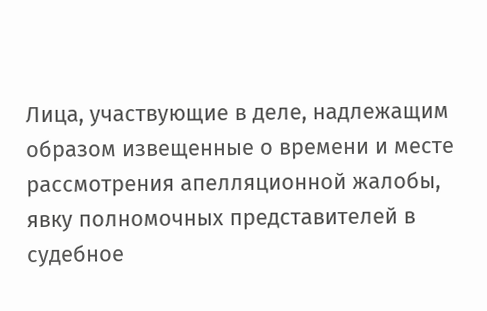Лица, участвующие в деле, надлежащим образом извещенные о времени и месте рассмотрения апелляционной жалобы, явку полномочных представителей в судебное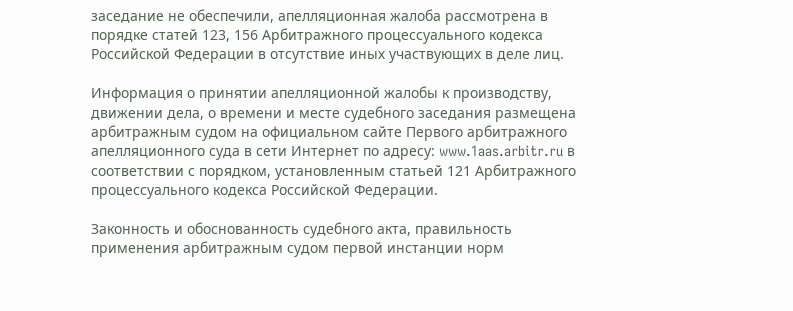заседание не обеспечили, апелляционная жалоба рассмотрена в порядке статей 123, 156 Арбитражного процессуального кодекса Российской Федерации в отсутствие иных участвующих в деле лиц.

Информация о принятии апелляционной жалобы к производству, движении дела, о времени и месте судебного заседания размещена арбитражным судом на официальном сайте Первого арбитражного апелляционного суда в сети Интернет по адресу: www.1aas.arbitr.ru в соответствии с порядком, установленным статьей 121 Арбитражного процессуального кодекса Российской Федерации.

Законность и обоснованность судебного акта, правильность применения арбитражным судом первой инстанции норм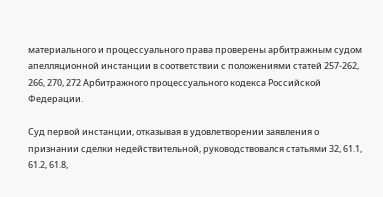материального и процессуального права проверены арбитражным судом апелляционной инстанции в соответствии с положениями статей 257-262, 266, 270, 272 Арбитражного процессуального кодекса Российской Федерации.

Суд первой инстанции, отказывая в удовлетворении заявления о признании сделки недействительной, руководствовался статьями 32, 61.1, 61.2, 61.8,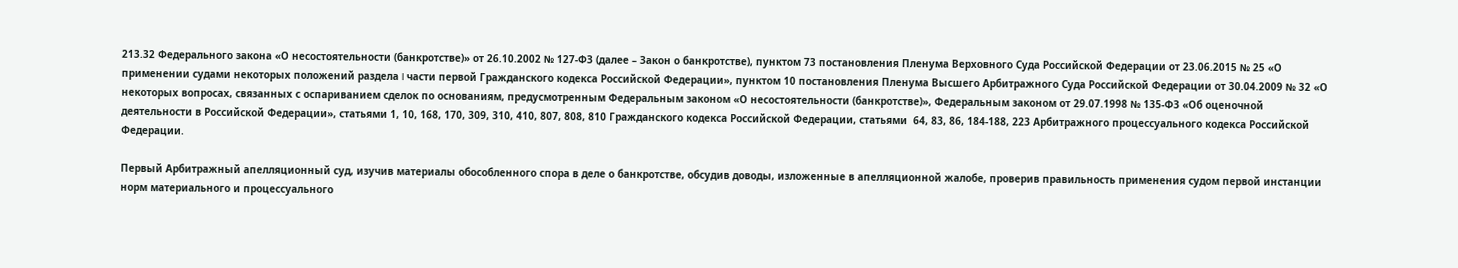213.32 Федерального закона «О несостоятельности (банкротстве)» от 26.10.2002 № 127-ФЗ (далее – Закон о банкротстве), пунктом 73 постановления Пленума Верховного Суда Российской Федерации от 23.06.2015 № 25 «О применении судами некоторых положений раздела I части первой Гражданского кодекса Российской Федерации», пунктом 10 постановления Пленума Высшего Арбитражного Суда Российской Федерации от 30.04.2009 № 32 «О некоторых вопросах, связанных с оспариванием сделок по основаниям, предусмотренным Федеральным законом «О несостоятельности (банкротстве)», Федеральным законом от 29.07.1998 № 135-ФЗ «Об оценочной деятельности в Российской Федерации», статьями 1, 10, 168, 170, 309, 310, 410, 807, 808, 810 Гражданского кодекса Российской Федерации, статьями  64, 83, 86, 184-188, 223 Арбитражного процессуального кодекса Российской Федерации.

Первый Арбитражный апелляционный суд, изучив материалы обособленного спора в деле о банкротстве, обсудив доводы, изложенные в апелляционной жалобе, проверив правильность применения судом первой инстанции норм материального и процессуального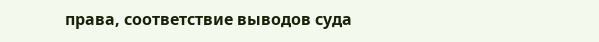права, соответствие выводов суда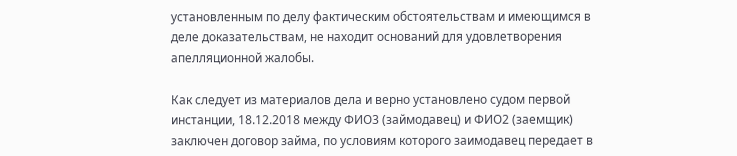установленным по делу фактическим обстоятельствам и имеющимся в деле доказательствам, не находит оснований для удовлетворения апелляционной жалобы.

Как следует из материалов дела и верно установлено судом первой инстанции, 18.12.2018 между ФИО3 (займодавец) и ФИО2 (заемщик) заключен договор займа, по условиям которого заимодавец передает в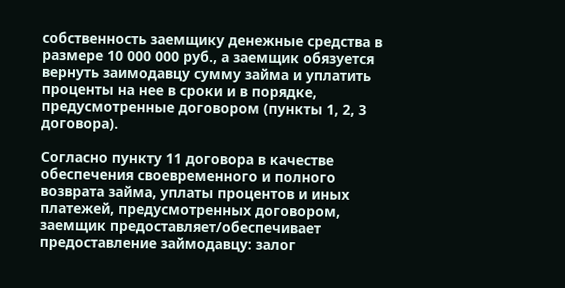собственность заемщику денежные средства в размере 10 000 000 руб., а заемщик обязуется вернуть заимодавцу сумму займа и уплатить проценты на нее в сроки и в порядке, предусмотренные договором (пункты 1, 2, 3 договора).

Согласно пункту 11 договора в качестве обеспечения своевременного и полного возврата займа, уплаты процентов и иных платежей, предусмотренных договором, заемщик предоставляет/обеспечивает предоставление займодавцу: залог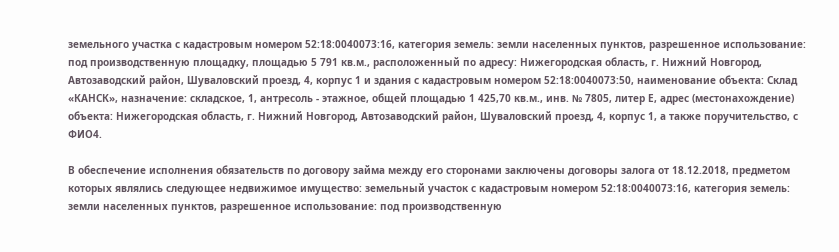земельного участка с кадастровым номером 52:18:0040073:16, категория земель: земли населенных пунктов, разрешенное использование: под производственную площадку, площадью 5 791 кв.м., расположенный по адресу: Нижегородская область, г. Нижний Новгород, Автозаводский район, Шуваловский проезд, 4, корпус 1 и здания с кадастровым номером 52:18:0040073:50, наименование объекта: Склад «КАНСК», назначение: складское, 1, антресоль - этажное, общей площадью 1 425,70 кв.м., инв. № 7805, литер Е, адрес (местонахождение) объекта: Нижегородская область, г. Нижний Новгород, Автозаводский район, Шуваловский проезд, 4, корпус 1, а также поручительство, с ФИО4.

В обеспечение исполнения обязательств по договору займа между его сторонами заключены договоры залога от 18.12.2018, предметом которых являлись следующее недвижимое имущество: земельный участок с кадастровым номером 52:18:0040073:16, категория земель: земли населенных пунктов, разрешенное использование: под производственную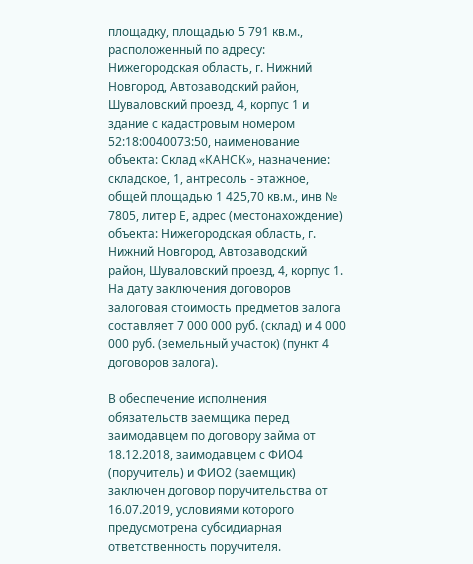площадку, площадью 5 791 кв.м., расположенный по адресу: Нижегородская область, г. Нижний Новгород, Автозаводский район, Шуваловский проезд, 4, корпус 1 и здание с кадастровым номером 52:18:0040073:50, наименование объекта: Склад «КАНСК», назначение: складское, 1, антресоль - этажное, общей площадью 1 425,70 кв.м., инв № 7805, литер Е, адрес (местонахождение) объекта: Нижегородская область, г. Нижний Новгород, Автозаводский район, Шуваловский проезд, 4, корпус 1. На дату заключения договоров залоговая стоимость предметов залога составляет 7 000 000 руб. (склад) и 4 000 000 руб. (земельный участок) (пункт 4 договоров залога).

В обеспечение исполнения обязательств заемщика перед заимодавцем по договору займа от 18.12.2018, заимодавцем с ФИО4 (поручитель) и ФИО2 (заемщик) заключен договор поручительства от 16.07.2019, условиями которого предусмотрена субсидиарная ответственность поручителя.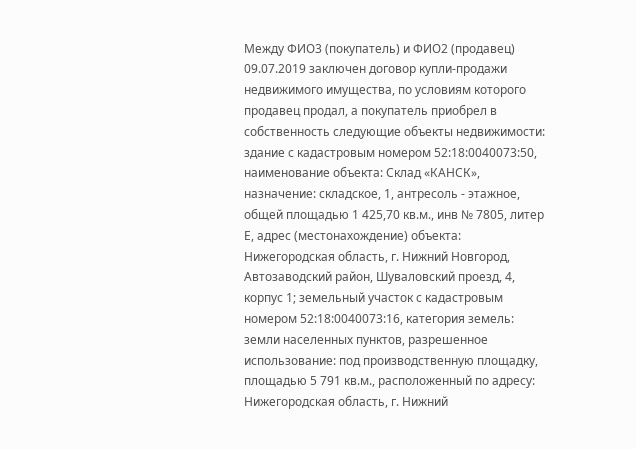Между ФИО3 (покупатель) и ФИО2 (продавец) 09.07.2019 заключен договор купли-продажи недвижимого имущества, по условиям которого продавец продал, а покупатель приобрел в собственность следующие объекты недвижимости: здание с кадастровым номером 52:18:0040073:50, наименование объекта: Склад «КАНСК», назначение: складское, 1, антресоль - этажное, общей площадью 1 425,70 кв.м., инв № 7805, литер Е, адрес (местонахождение) объекта: Нижегородская область, г. Нижний Новгород, Автозаводский район, Шуваловский проезд, 4, корпус 1; земельный участок с кадастровым номером 52:18:0040073:16, категория земель: земли населенных пунктов, разрешенное использование: под производственную площадку, площадью 5 791 кв.м., расположенный по адресу: Нижегородская область, г. Нижний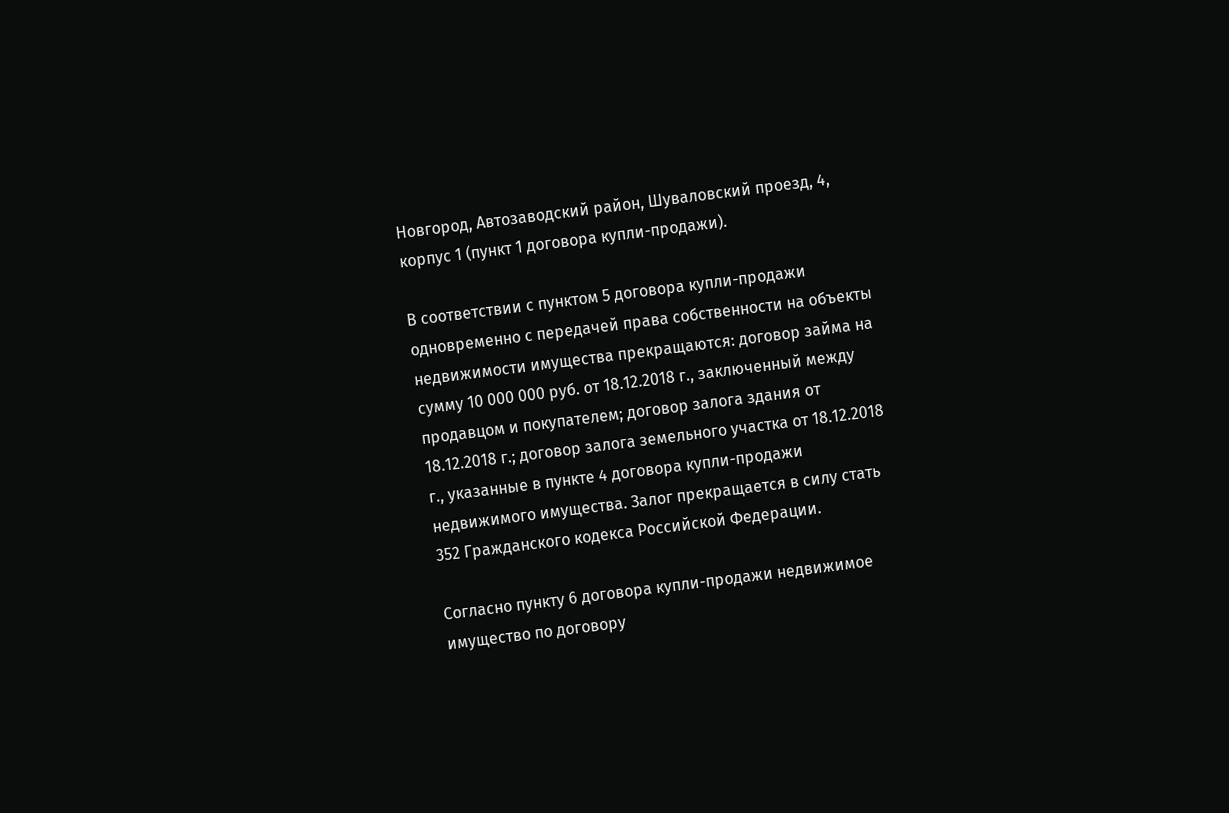Новгород, Автозаводский район, Шуваловский проезд, 4, корпус 1 (пункт 1 договора купли-продажи).

В соответствии с пунктом 5 договора купли-продажи одновременно с передачей права собственности на объекты недвижимости имущества прекращаются: договор займа на сумму 10 000 000 руб. от 18.12.2018 г., заключенный между продавцом и покупателем; договор залога здания от 18.12.2018 г.; договор залога земельного участка от 18.12.2018 г., указанные в пункте 4 договора купли-продажи недвижимого имущества. Залог прекращается в силу стать 352 Гражданского кодекса Российской Федерации.

Согласно пункту 6 договора купли-продажи недвижимое имущество по договору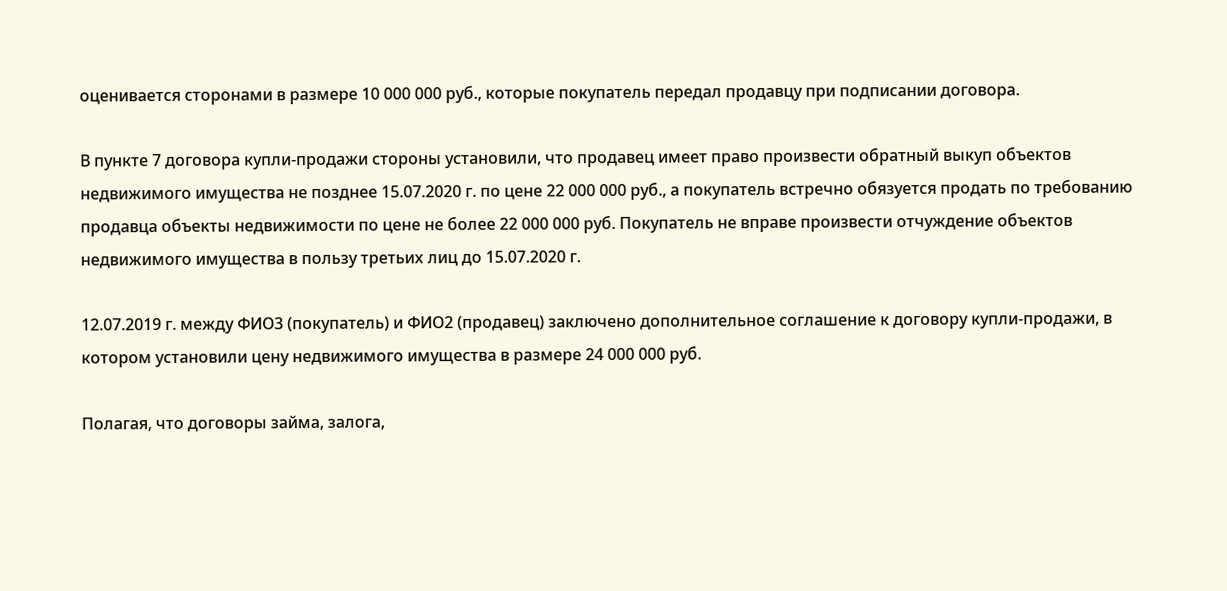оценивается сторонами в размере 10 000 000 руб., которые покупатель передал продавцу при подписании договора.

В пункте 7 договора купли-продажи стороны установили, что продавец имеет право произвести обратный выкуп объектов недвижимого имущества не позднее 15.07.2020 г. по цене 22 000 000 руб., а покупатель встречно обязуется продать по требованию продавца объекты недвижимости по цене не более 22 000 000 руб. Покупатель не вправе произвести отчуждение объектов недвижимого имущества в пользу третьих лиц до 15.07.2020 г.

12.07.2019 г. между ФИО3 (покупатель) и ФИО2 (продавец) заключено дополнительное соглашение к договору купли-продажи, в котором установили цену недвижимого имущества в размере 24 000 000 руб.

Полагая, что договоры займа, залога,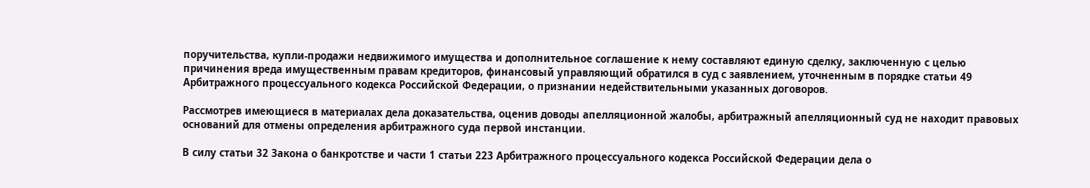поручительства, купли-продажи недвижимого имущества и дополнительное соглашение к нему составляют единую сделку, заключенную с целью причинения вреда имущественным правам кредиторов, финансовый управляющий обратился в суд с заявлением, уточненным в порядке статьи 49 Арбитражного процессуального кодекса Российской Федерации, о признании недействительными указанных договоров.

Рассмотрев имеющиеся в материалах дела доказательства, оценив доводы апелляционной жалобы, арбитражный апелляционный суд не находит правовых оснований для отмены определения арбитражного суда первой инстанции.

В силу статьи 32 Закона о банкротстве и части 1 статьи 223 Арбитражного процессуального кодекса Российской Федерации дела о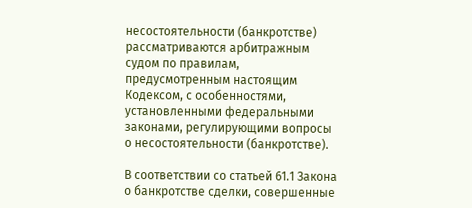несостоятельности (банкротстве) рассматриваются арбитражным судом по правилам, предусмотренным настоящим Кодексом, с особенностями, установленными федеральными законами, регулирующими вопросы о несостоятельности (банкротстве).

В соответствии со статьей 61.1 Закона о банкротстве сделки, совершенные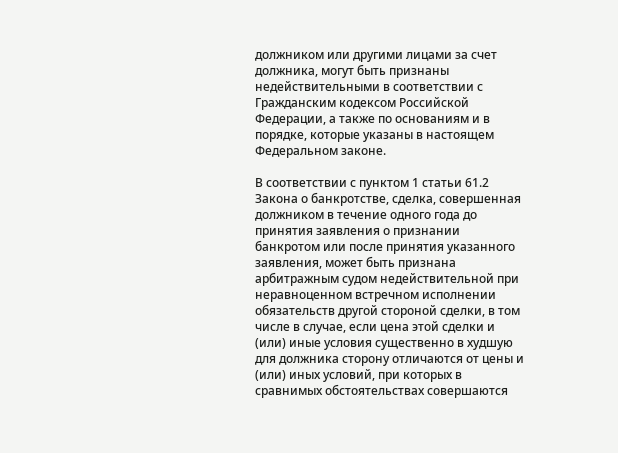должником или другими лицами за счет должника, могут быть признаны недействительными в соответствии с Гражданским кодексом Российской Федерации, а также по основаниям и в порядке, которые указаны в настоящем Федеральном законе.

В соответствии с пунктом 1 статьи 61.2 Закона о банкротстве, сделка, совершенная должником в течение одного года до принятия заявления о признании банкротом или после принятия указанного заявления, может быть признана арбитражным судом недействительной при неравноценном встречном исполнении обязательств другой стороной сделки, в том числе в случае, если цена этой сделки и (или) иные условия существенно в худшую для должника сторону отличаются от цены и (или) иных условий, при которых в сравнимых обстоятельствах совершаются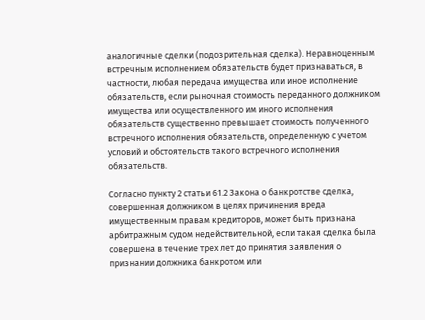аналогичные сделки (подозрительная сделка). Неравноценным встречным исполнением обязательств будет признаваться, в частности, любая передача имущества или иное исполнение обязательств, если рыночная стоимость переданного должником имущества или осуществленного им иного исполнения обязательств существенно превышает стоимость полученного встречного исполнения обязательств, определенную с учетом условий и обстоятельств такого встречного исполнения обязательств.

Согласно пункту 2 статьи 61.2 Закона о банкротстве сделка, совершенная должником в целях причинения вреда имущественным правам кредиторов, может быть признана арбитражным судом недействительной, если такая сделка была совершена в течение трех лет до принятия заявления о признании должника банкротом или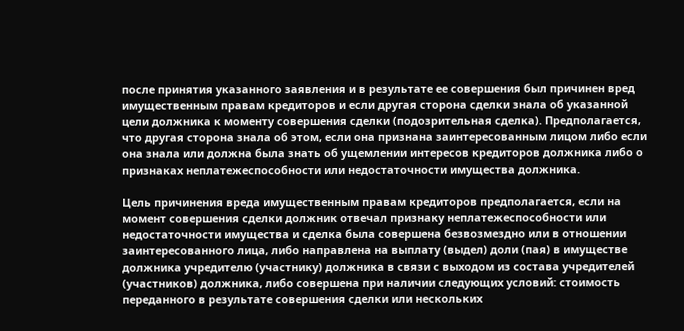после принятия указанного заявления и в результате ее совершения был причинен вред имущественным правам кредиторов и если другая сторона сделки знала об указанной цели должника к моменту совершения сделки (подозрительная сделка). Предполагается, что другая сторона знала об этом, если она признана заинтересованным лицом либо если она знала или должна была знать об ущемлении интересов кредиторов должника либо о признаках неплатежеспособности или недостаточности имущества должника.

Цель причинения вреда имущественным правам кредиторов предполагается, если на момент совершения сделки должник отвечал признаку неплатежеспособности или недостаточности имущества и сделка была совершена безвозмездно или в отношении заинтересованного лица, либо направлена на выплату (выдел) доли (пая) в имуществе должника учредителю (участнику) должника в связи с выходом из состава учредителей (участников) должника, либо совершена при наличии следующих условий: стоимость переданного в результате совершения сделки или нескольких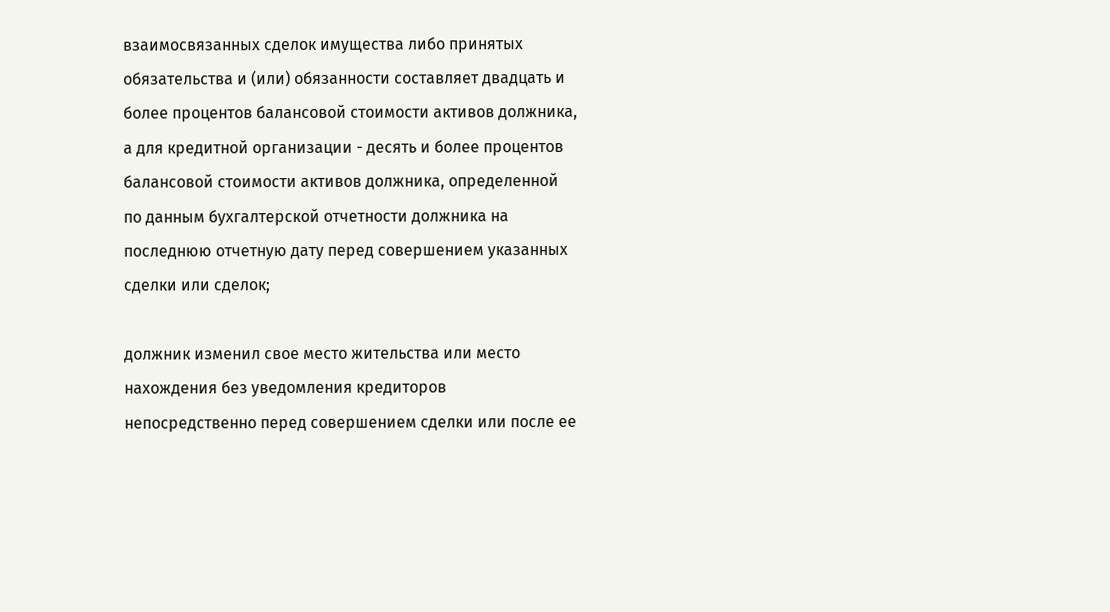взаимосвязанных сделок имущества либо принятых обязательства и (или) обязанности составляет двадцать и более процентов балансовой стоимости активов должника, а для кредитной организации - десять и более процентов балансовой стоимости активов должника, определенной по данным бухгалтерской отчетности должника на последнюю отчетную дату перед совершением указанных сделки или сделок;

должник изменил свое место жительства или место нахождения без уведомления кредиторов непосредственно перед совершением сделки или после ее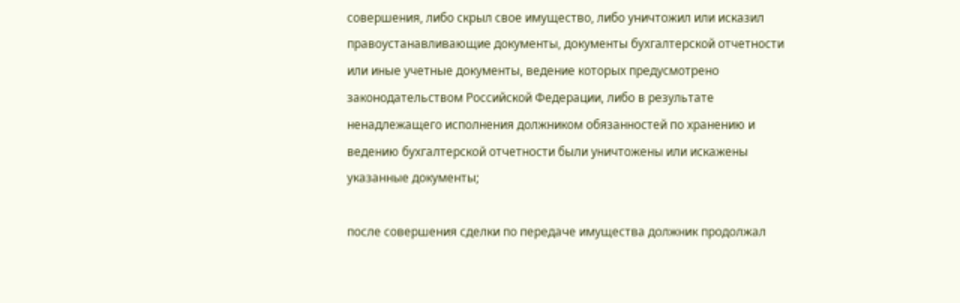совершения, либо скрыл свое имущество, либо уничтожил или исказил правоустанавливающие документы, документы бухгалтерской отчетности или иные учетные документы, ведение которых предусмотрено законодательством Российской Федерации, либо в результате ненадлежащего исполнения должником обязанностей по хранению и ведению бухгалтерской отчетности были уничтожены или искажены указанные документы;

после совершения сделки по передаче имущества должник продолжал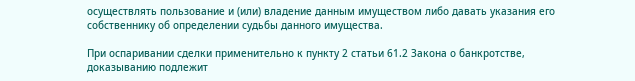осуществлять пользование и (или) владение данным имуществом либо давать указания его собственнику об определении судьбы данного имущества.

При оспаривании сделки применительно к пункту 2 статьи 61.2 Закона о банкротстве, доказыванию подлежит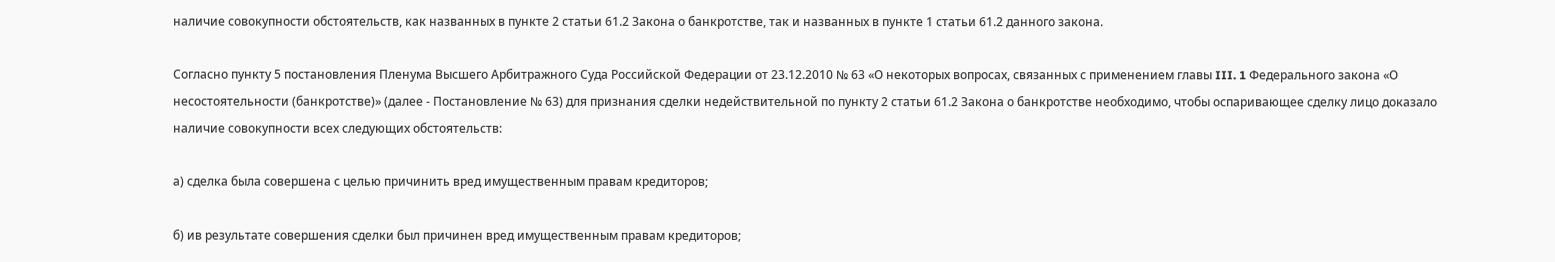наличие совокупности обстоятельств, как названных в пункте 2 статьи 61.2 Закона о банкротстве, так и названных в пункте 1 статьи 61.2 данного закона.

Согласно пункту 5 постановления Пленума Высшего Арбитражного Суда Российской Федерации от 23.12.2010 № 63 «О некоторых вопросах, связанных с применением главы III. 1 Федерального закона «О несостоятельности (банкротстве)» (далее - Постановление № 63) для признания сделки недействительной по пункту 2 статьи 61.2 Закона о банкротстве необходимо, чтобы оспаривающее сделку лицо доказало наличие совокупности всех следующих обстоятельств:

а) сделка была совершена с целью причинить вред имущественным правам кредиторов;

б) ив результате совершения сделки был причинен вред имущественным правам кредиторов;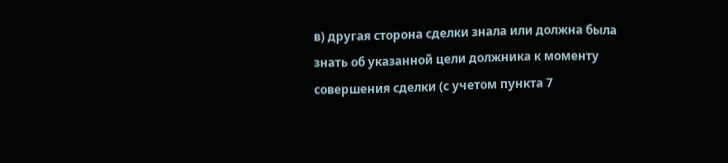в) другая сторона сделки знала или должна была знать об указанной цели должника к моменту совершения сделки (с учетом пункта 7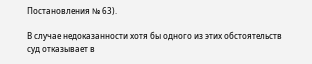Постановления № 63).

В случае недоказанности хотя бы одного из этих обстоятельств суд отказывает в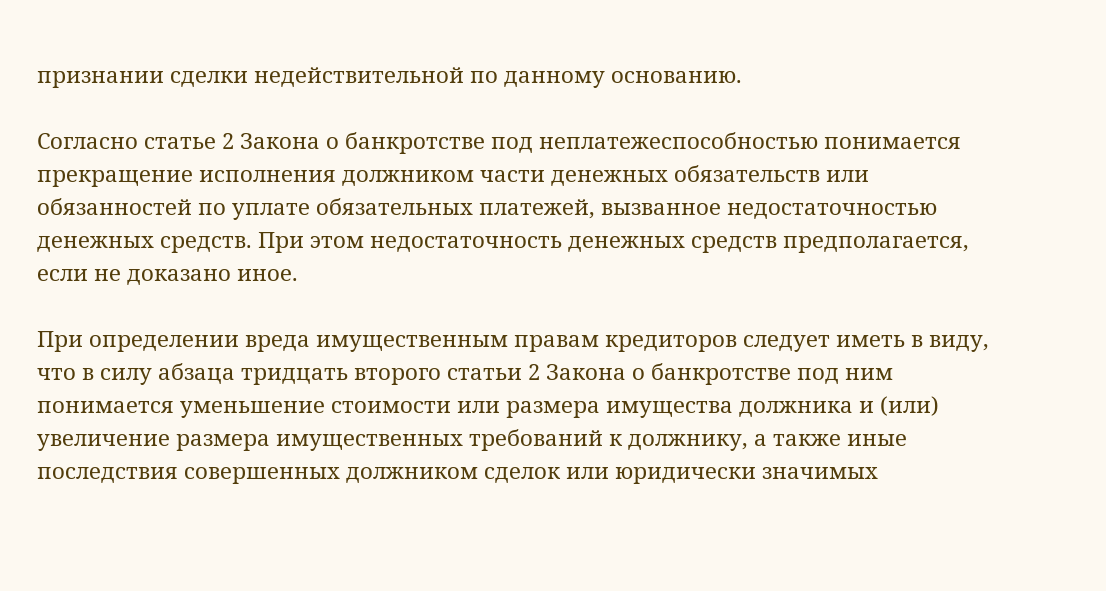признании сделки недействительной по данному основанию.

Согласно статье 2 Закона о банкротстве под неплатежеспособностью понимается прекращение исполнения должником части денежных обязательств или обязанностей по уплате обязательных платежей, вызванное недостаточностью денежных средств. При этом недостаточность денежных средств предполагается, если не доказано иное.

При определении вреда имущественным правам кредиторов следует иметь в виду, что в силу абзаца тридцать второго статьи 2 Закона о банкротстве под ним понимается уменьшение стоимости или размера имущества должника и (или) увеличение размера имущественных требований к должнику, а также иные последствия совершенных должником сделок или юридически значимых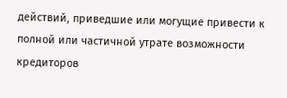действий, приведшие или могущие привести к полной или частичной утрате возможности кредиторов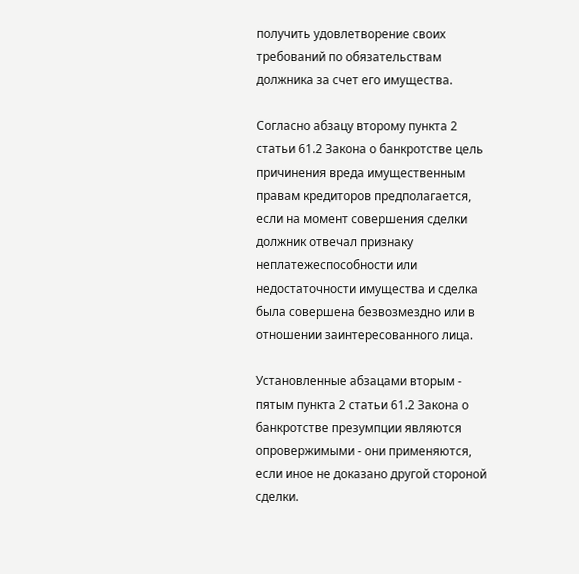получить удовлетворение своих требований по обязательствам должника за счет его имущества.

Согласно абзацу второму пункта 2 статьи 61.2 Закона о банкротстве цель причинения вреда имущественным правам кредиторов предполагается, если на момент совершения сделки должник отвечал признаку неплатежеспособности или недостаточности имущества и сделка была совершена безвозмездно или в отношении заинтересованного лица.

Установленные абзацами вторым - пятым пункта 2 статьи 61.2 Закона о банкротстве презумпции являются опровержимыми - они применяются, если иное не доказано другой стороной сделки.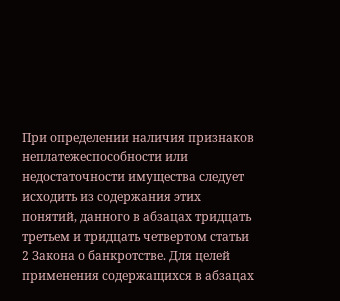При определении наличия признаков неплатежеспособности или недостаточности имущества следует исходить из содержания этих понятий, данного в абзацах тридцать третьем и тридцать четвертом статьи 2 Закона о банкротстве. Для целей применения содержащихся в абзацах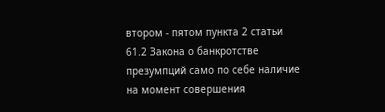втором - пятом пункта 2 статьи 61.2 Закона о банкротстве презумпций само по себе наличие на момент совершения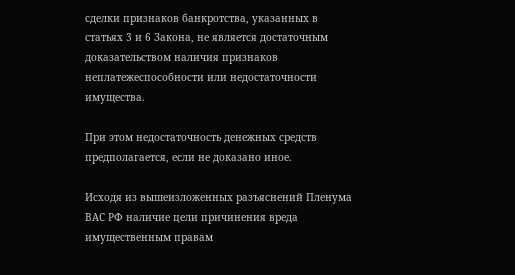сделки признаков банкротства, указанных в статьях 3 и 6 Закона, не является достаточным доказательством наличия признаков неплатежеспособности или недостаточности имущества.

При этом недостаточность денежных средств предполагается, если не доказано иное.

Исходя из вышеизложенных разъяснений Пленума ВАС РФ наличие цели причинения вреда имущественным правам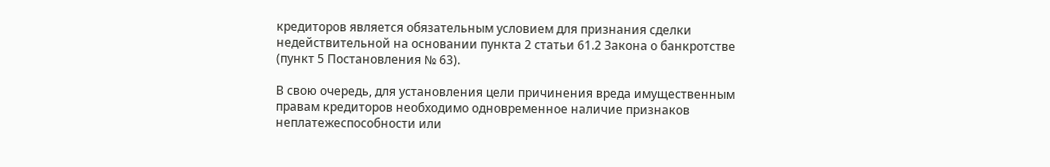кредиторов является обязательным условием для признания сделки недействительной на основании пункта 2 статьи 61.2 Закона о банкротстве (пункт 5 Постановления № 63).

В свою очередь, для установления цели причинения вреда имущественным правам кредиторов необходимо одновременное наличие признаков неплатежеспособности или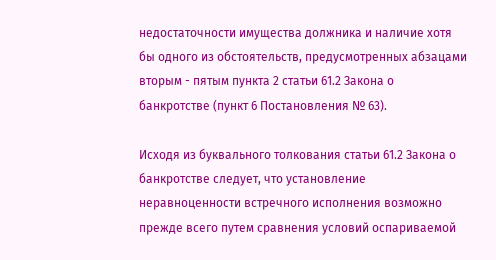недостаточности имущества должника и наличие хотя бы одного из обстоятельств, предусмотренных абзацами вторым - пятым пункта 2 статьи 61.2 Закона о банкротстве (пункт 6 Постановления № 63).

Исходя из буквального толкования статьи 61.2 Закона о банкротстве следует, что установление неравноценности встречного исполнения возможно прежде всего путем сравнения условий оспариваемой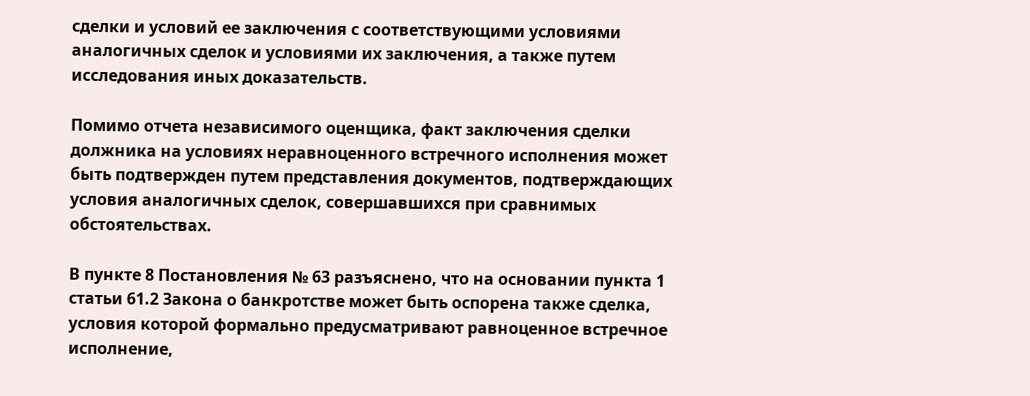сделки и условий ее заключения с соответствующими условиями аналогичных сделок и условиями их заключения, а также путем исследования иных доказательств.

Помимо отчета независимого оценщика, факт заключения сделки должника на условиях неравноценного встречного исполнения может быть подтвержден путем представления документов, подтверждающих условия аналогичных сделок, совершавшихся при сравнимых обстоятельствах.

В пункте 8 Постановления № 63 разъяснено, что на основании пункта 1 статьи 61.2 Закона о банкротстве может быть оспорена также сделка, условия которой формально предусматривают равноценное встречное исполнение,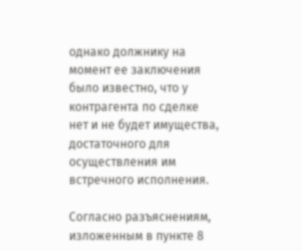однако должнику на момент ее заключения было известно, что у контрагента по сделке нет и не будет имущества, достаточного для осуществления им встречного исполнения.

Согласно разъяснениям, изложенным в пункте 8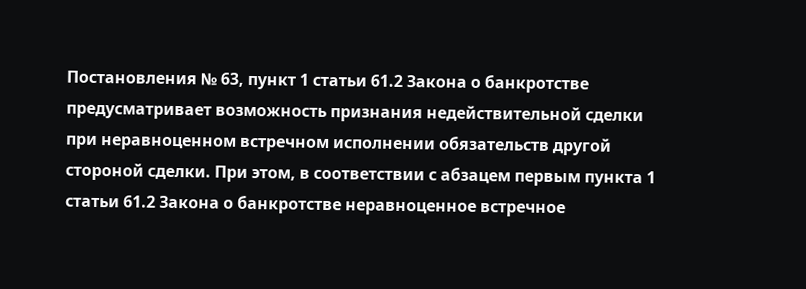Постановления № 63, пункт 1 статьи 61.2 Закона о банкротстве предусматривает возможность признания недействительной сделки при неравноценном встречном исполнении обязательств другой стороной сделки. При этом, в соответствии с абзацем первым пункта 1 статьи 61.2 Закона о банкротстве неравноценное встречное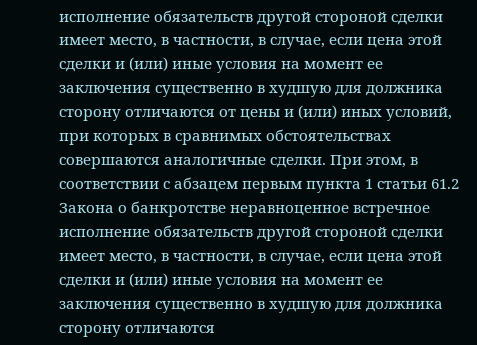исполнение обязательств другой стороной сделки имеет место, в частности, в случае, если цена этой сделки и (или) иные условия на момент ее заключения существенно в худшую для должника сторону отличаются от цены и (или) иных условий, при которых в сравнимых обстоятельствах совершаются аналогичные сделки. При этом, в соответствии с абзацем первым пункта 1 статьи 61.2 Закона о банкротстве неравноценное встречное исполнение обязательств другой стороной сделки имеет место, в частности, в случае, если цена этой сделки и (или) иные условия на момент ее заключения существенно в худшую для должника сторону отличаются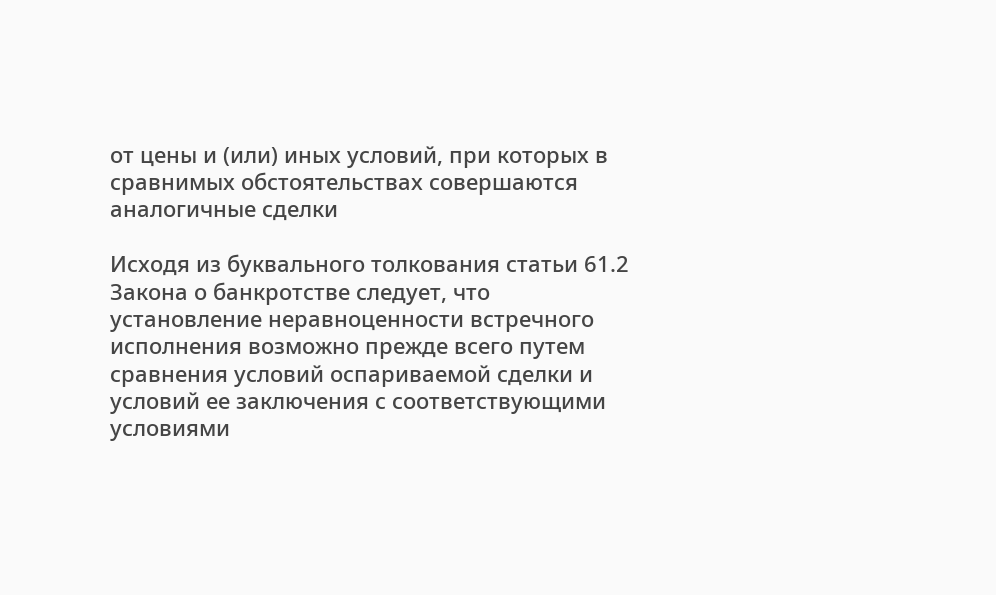от цены и (или) иных условий, при которых в сравнимых обстоятельствах совершаются аналогичные сделки

Исходя из буквального толкования статьи 61.2 Закона о банкротстве следует, что установление неравноценности встречного исполнения возможно прежде всего путем сравнения условий оспариваемой сделки и условий ее заключения с соответствующими условиями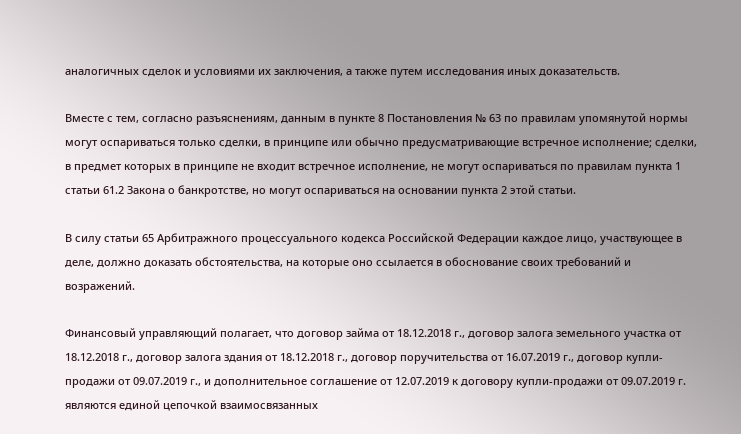аналогичных сделок и условиями их заключения, а также путем исследования иных доказательств.

Вместе с тем, согласно разъяснениям, данным в пункте 8 Постановления № 63 по правилам упомянутой нормы могут оспариваться только сделки, в принципе или обычно предусматривающие встречное исполнение; сделки, в предмет которых в принципе не входит встречное исполнение, не могут оспариваться по правилам пункта 1 статьи 61.2 Закона о банкротстве, но могут оспариваться на основании пункта 2 этой статьи.

В силу статьи 65 Арбитражного процессуального кодекса Российской Федерации каждое лицо, участвующее в деле, должно доказать обстоятельства, на которые оно ссылается в обоснование своих требований и возражений.

Финансовый управляющий полагает, что договор займа от 18.12.2018 г., договор залога земельного участка от 18.12.2018 г., договор залога здания от 18.12.2018 г., договор поручительства от 16.07.2019 г., договор купли-продажи от 09.07.2019 г., и дополнительное соглашение от 12.07.2019 к договору купли-продажи от 09.07.2019 г. являются единой цепочкой взаимосвязанных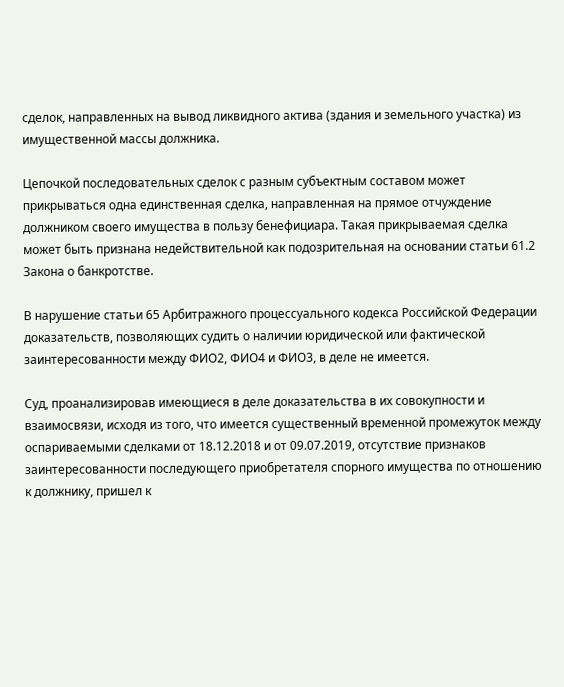сделок, направленных на вывод ликвидного актива (здания и земельного участка) из имущественной массы должника.

Цепочкой последовательных сделок с разным субъектным составом может прикрываться одна единственная сделка, направленная на прямое отчуждение должником своего имущества в пользу бенефициара. Такая прикрываемая сделка может быть признана недействительной как подозрительная на основании статьи 61.2 Закона о банкротстве.

В нарушение статьи 65 Арбитражного процессуального кодекса Российской Федерации доказательств, позволяющих судить о наличии юридической или фактической заинтересованности между ФИО2, ФИО4 и ФИО3, в деле не имеется.

Суд, проанализировав имеющиеся в деле доказательства в их совокупности и взаимосвязи, исходя из того, что имеется существенный временной промежуток между оспариваемыми сделками от 18.12.2018 и от 09.07.2019, отсутствие признаков заинтересованности последующего приобретателя спорного имущества по отношению к должнику, пришел к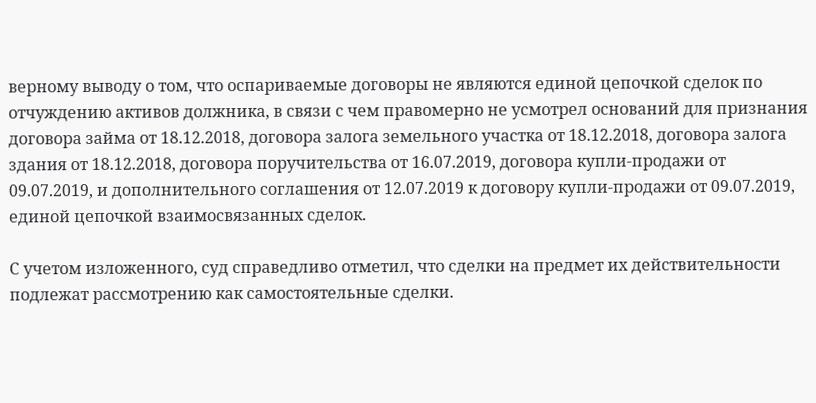верному выводу о том, что оспариваемые договоры не являются единой цепочкой сделок по отчуждению активов должника, в связи с чем правомерно не усмотрел оснований для признания договора займа от 18.12.2018, договора залога земельного участка от 18.12.2018, договора залога здания от 18.12.2018, договора поручительства от 16.07.2019, договора купли-продажи от 09.07.2019, и дополнительного соглашения от 12.07.2019 к договору купли-продажи от 09.07.2019,  единой цепочкой взаимосвязанных сделок.

С учетом изложенного, суд справедливо отметил, что сделки на предмет их действительности подлежат рассмотрению как самостоятельные сделки.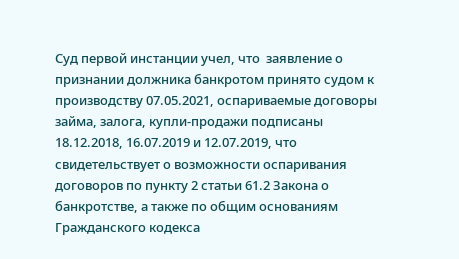Суд первой инстанции учел, что  заявление о признании должника банкротом принято судом к производству 07.05.2021, оспариваемые договоры займа, залога, купли-продажи подписаны 18.12.2018, 16.07.2019 и 12.07.2019, что свидетельствует о возможности оспаривания договоров по пункту 2 статьи 61.2 Закона о банкротстве, а также по общим основаниям Гражданского кодекса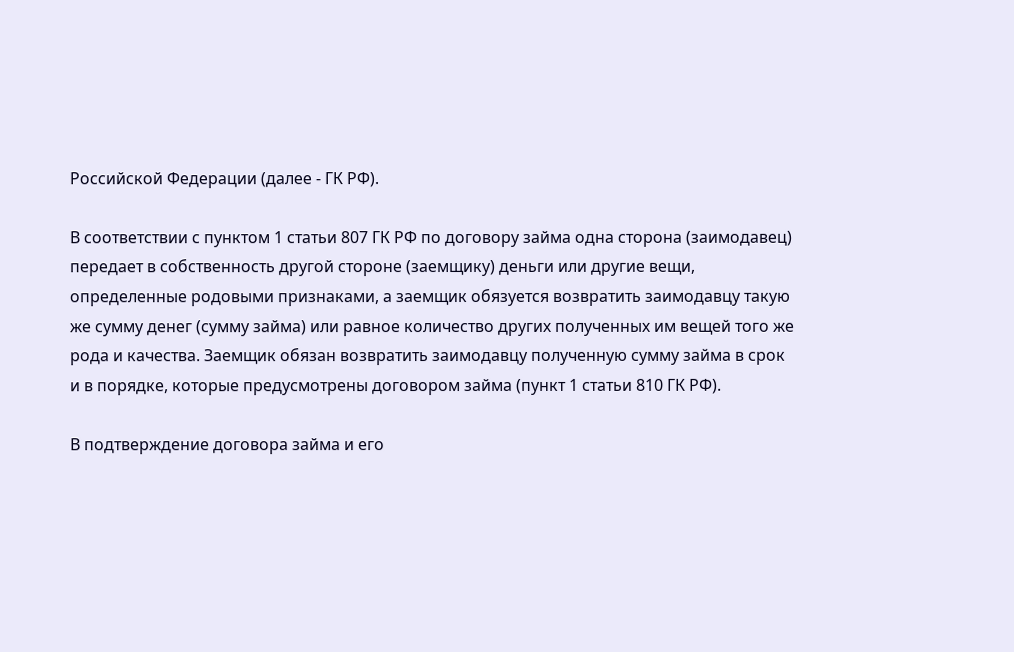Российской Федерации (далее - ГК РФ).

В соответствии с пунктом 1 статьи 807 ГК РФ по договору займа одна сторона (заимодавец) передает в собственность другой стороне (заемщику) деньги или другие вещи, определенные родовыми признаками, а заемщик обязуется возвратить заимодавцу такую же сумму денег (сумму займа) или равное количество других полученных им вещей того же рода и качества. Заемщик обязан возвратить заимодавцу полученную сумму займа в срок и в порядке, которые предусмотрены договором займа (пункт 1 статьи 810 ГК РФ).

В подтверждение договора займа и его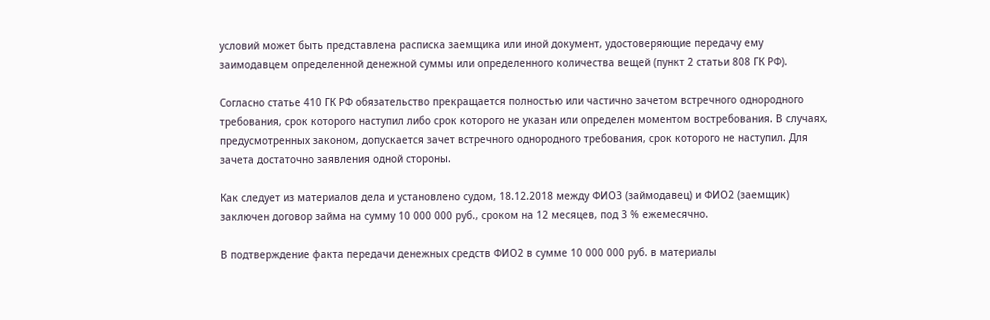условий может быть представлена расписка заемщика или иной документ, удостоверяющие передачу ему заимодавцем определенной денежной суммы или определенного количества вещей (пункт 2 статьи 808 ГК РФ).

Согласно статье 410 ГК РФ обязательство прекращается полностью или частично зачетом встречного однородного требования, срок которого наступил либо срок которого не указан или определен моментом востребования. В случаях, предусмотренных законом, допускается зачет встречного однородного требования, срок которого не наступил. Для зачета достаточно заявления одной стороны.

Как следует из материалов дела и установлено судом, 18.12.2018 между ФИО3 (займодавец) и ФИО2 (заемщик) заключен договор займа на сумму 10 000 000 руб., сроком на 12 месяцев, под 3 % ежемесячно.

В подтверждение факта передачи денежных средств ФИО2 в сумме 10 000 000 руб. в материалы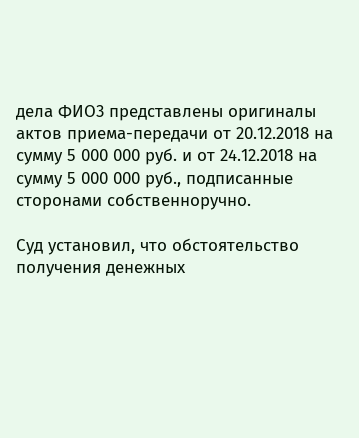дела ФИО3 представлены оригиналы актов приема-передачи от 20.12.2018 на сумму 5 000 000 руб. и от 24.12.2018 на сумму 5 000 000 руб., подписанные сторонами собственноручно.

Суд установил, что обстоятельство получения денежных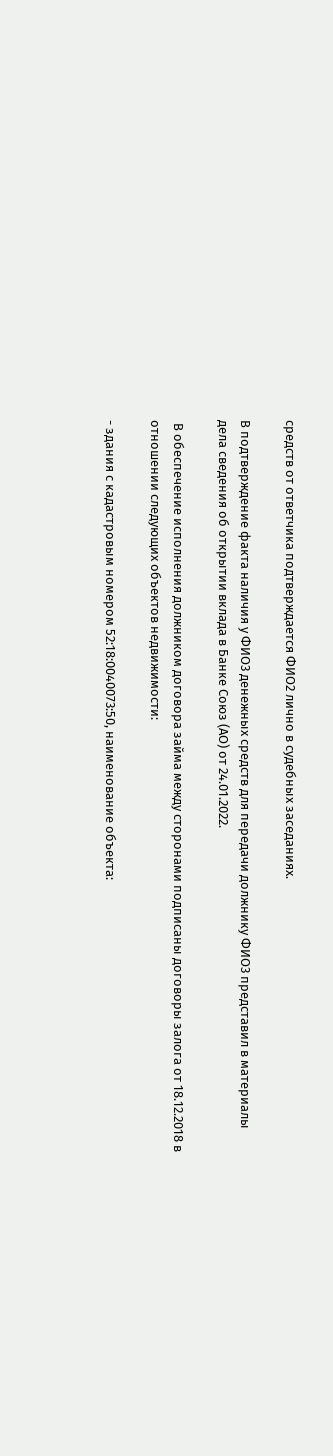средств от ответчика подтверждается ФИО2 лично в судебных заседаниях.

В подтверждение факта наличия у ФИО3 денежных средств для передачи должнику ФИО3 представил в материалы дела сведения об открытии вклада в Банке Союз (АО) от 24.01.2022.

 В обеспечение исполнения должником договора займа между сторонами подписаны договоры залога от 18.12.2018 в отношении следующих объектов недвижимости:

- здания с кадастровым номером 52:18:0040073:50, наименование объекта: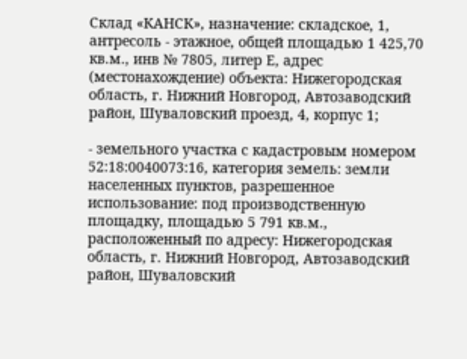Склад «КАНСК», назначение: складское, 1, антресоль - этажное, общей площадью 1 425,70 кв.м., инв № 7805, литер Е, адрес (местонахождение) объекта: Нижегородская область, г. Нижний Новгород, Автозаводский район, Шуваловский проезд, 4, корпус 1;

- земельного участка с кадастровым номером 52:18:0040073:16, категория земель: земли населенных пунктов, разрешенное использование: под производственную площадку, площадью 5 791 кв.м., расположенный по адресу: Нижегородская область, г. Нижний Новгород, Автозаводский район, Шуваловский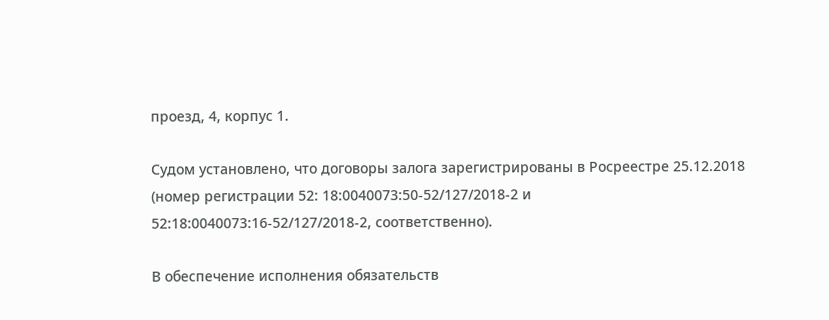проезд, 4, корпус 1.

Судом установлено, что договоры залога зарегистрированы в Росреестре 25.12.2018 (номер регистрации 52: 18:0040073:50-52/127/2018-2 и 52:18:0040073:16-52/127/2018-2, соответственно).

В обеспечение исполнения обязательств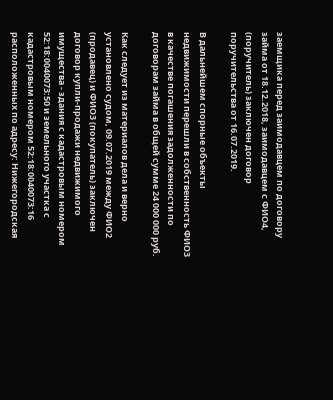заемщика перед заимодавцем по договору займа от 18.12.2018, заимодавцем с ФИО4, (поручитель) заключен договор поручительства от 16.07.2019.

В дальнейшем спорные объекты недвижимости перешли в собственность ФИО3 в качестве погашения задолженности по договорам займа в общей сумме 24 000 000 руб.

Как следует из материалов дела и верно установлено судом, 09.07.2019 между ФИО2 (продавец) и ФИО3 (покупатель) заключен договор купли-продажи недвижимого имущества - здания с кадастровым номером 52:18:0040073:50 и земельного участка с кадастровым номером 52:18:0040073:16 расположенных по адресу: Нижегородская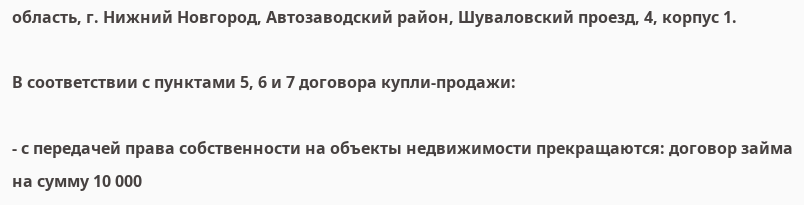область, г. Нижний Новгород, Автозаводский район, Шуваловский проезд, 4, корпус 1.

В соответствии с пунктами 5, 6 и 7 договора купли-продажи:

- с передачей права собственности на объекты недвижимости прекращаются: договор займа на сумму 10 000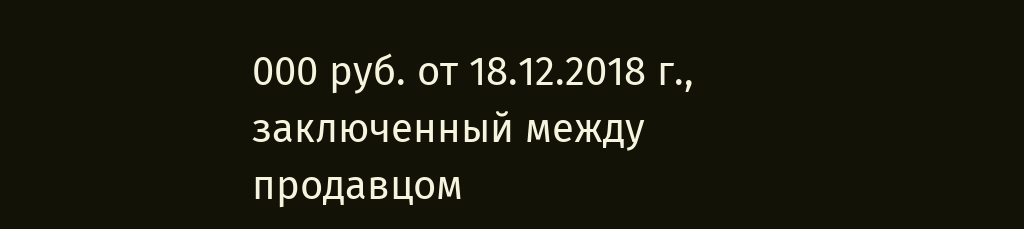000 руб. от 18.12.2018 г., заключенный между продавцом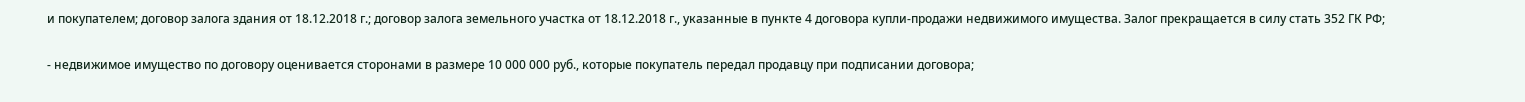и покупателем; договор залога здания от 18.12.2018 г.; договор залога земельного участка от 18.12.2018 г., указанные в пункте 4 договора купли-продажи недвижимого имущества. Залог прекращается в силу стать 352 ГК РФ;

- недвижимое имущество по договору оценивается сторонами в размере 10 000 000 руб., которые покупатель передал продавцу при подписании договора;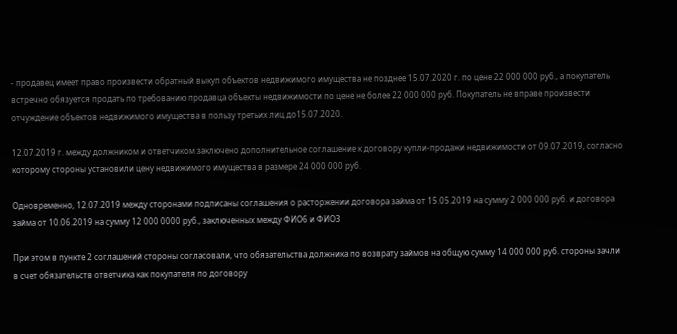- продавец имеет право произвести обратный выкуп объектов недвижимого имущества не позднее 15.07.2020 г. по цене 22 000 000 руб., а покупатель встречно обязуется продать по требованию продавца объекты недвижимости по цене не более 22 000 000 руб. Покупатель не вправе произвести отчуждение объектов недвижимого имущества в пользу третьих лиц до15.07.2020.

12.07.2019 г. между должником и ответчиком заключено дополнительное соглашение к договору купли-продажи недвижимости от 09.07.2019, согласно которому стороны установили цену недвижимого имущества в размере 24 000 000 руб.

Одновременно, 12.07.2019 между сторонами подписаны соглашения о расторжении договора займа от 15.05.2019 на сумму 2 000 000 руб. и договора займа от 10.06.2019 на сумму 12 000 0000 руб., заключенных между ФИО6 и ФИО3

При этом в пункте 2 соглашений стороны согласовали, что обязательства должника по возврату займов на общую сумму 14 000 000 руб. стороны зачли в счет обязательств ответчика как покупателя по договору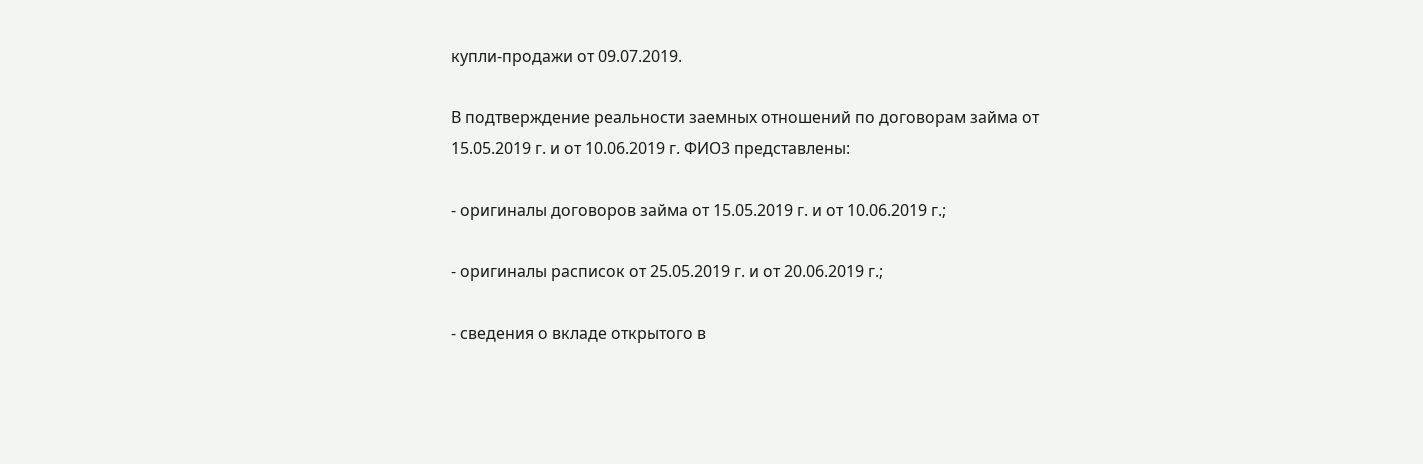купли-продажи от 09.07.2019.

В подтверждение реальности заемных отношений по договорам займа от 15.05.2019 г. и от 10.06.2019 г. ФИО3 представлены:

- оригиналы договоров займа от 15.05.2019 г. и от 10.06.2019 г.;

- оригиналы расписок от 25.05.2019 г. и от 20.06.2019 г.;

- сведения о вкладе открытого в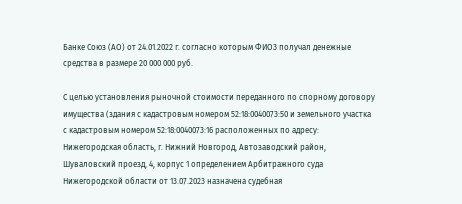Банке Союз (АО) от 24.01.2022 г. согласно которым ФИО3 получал денежные средства в размере 20 000 000 руб.

С целью установления рыночной стоимости переданного по спорному договору имущества (здания с кадастровым номером 52:18:0040073:50 и земельного участка с кадастровым номером 52:18:0040073:16 расположенных по адресу: Нижегородская область, г. Нижний Новгород, Автозаводский район, Шуваловский проезд, 4, корпус 1 определением Арбитражного суда Нижегородской области от 13.07.2023 назначена судебная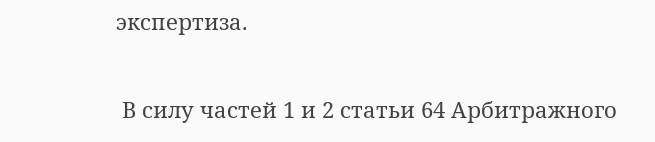экспертиза.

 В силу частей 1 и 2 статьи 64 Арбитражного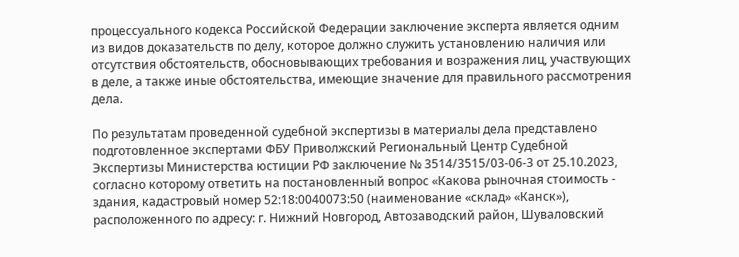процессуального кодекса Российской Федерации заключение эксперта является одним из видов доказательств по делу, которое должно служить установлению наличия или отсутствия обстоятельств, обосновывающих требования и возражения лиц, участвующих в деле, а также иные обстоятельства, имеющие значение для правильного рассмотрения дела.

По результатам проведенной судебной экспертизы в материалы дела представлено подготовленное экспертами ФБУ Приволжский Региональный Центр Судебной Экспертизы Министерства юстиции РФ заключение № 3514/3515/03-06-3 от 25.10.2023, согласно которому ответить на постановленный вопрос «Какова рыночная стоимость - здания, кадастровый номер 52:18:0040073:50 (наименование «склад» «Канск»), расположенного по адресу: г. Нижний Новгород, Автозаводский район, Шуваловский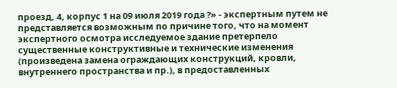проезд, 4, корпус 1 на 09 июля 2019 года ?» - экспертным путем не представляется возможным по причине того, что на момент экспертного осмотра исследуемое здание претерпело существенные конструктивные и технические изменения (произведена замена ограждающих конструкций, кровли, внутреннего пространства и пр.), в предоставленных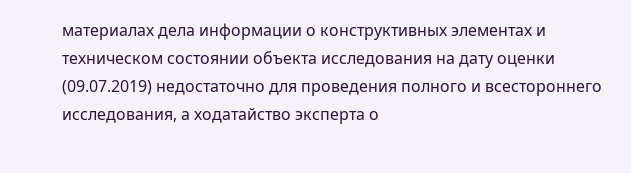материалах дела информации о конструктивных элементах и техническом состоянии объекта исследования на дату оценки (09.07.2019) недостаточно для проведения полного и всестороннего исследования, а ходатайство эксперта о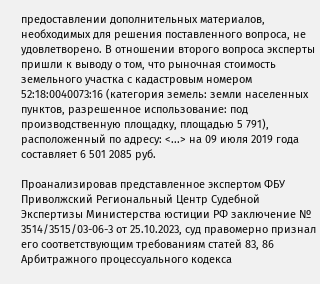предоставлении дополнительных материалов, необходимых для решения поставленного вопроса, не удовлетворено. В отношении второго вопроса эксперты пришли к выводу о том, что рыночная стоимость земельного участка с кадастровым номером 52:18:0040073:16 (категория земель: земли населенных пунктов, разрешенное использование: под производственную площадку, площадью 5 791), расположенный по адресу: <...> на 09 июля 2019 года составляет 6 501 2085 руб.

Проанализировав представленное экспертом ФБУ Приволжский Региональный Центр Судебной Экспертизы Министерства юстиции РФ заключение № 3514/3515/03-06-3 от 25.10.2023, суд правомерно признал его соответствующим требованиям статей 83, 86 Арбитражного процессуального кодекса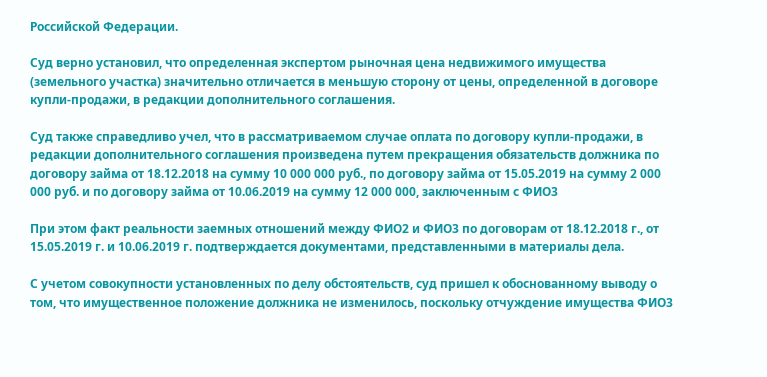Российской Федерации.

Суд верно установил, что определенная экспертом рыночная цена недвижимого имущества (земельного участка) значительно отличается в меньшую сторону от цены, определенной в договоре купли-продажи, в редакции дополнительного соглашения.

Суд также справедливо учел, что в рассматриваемом случае оплата по договору купли-продажи, в редакции дополнительного соглашения произведена путем прекращения обязательств должника по договору займа от 18.12.2018 на сумму 10 000 000 руб., по договору займа от 15.05.2019 на сумму 2 000 000 руб. и по договору займа от 10.06.2019 на сумму 12 000 000, заключенным с ФИО3

При этом факт реальности заемных отношений между ФИО2 и ФИО3 по договорам от 18.12.2018 г., от 15.05.2019 г. и 10.06.2019 г. подтверждается документами, представленными в материалы дела.

С учетом совокупности установленных по делу обстоятельств, суд пришел к обоснованному выводу о том, что имущественное положение должника не изменилось, поскольку отчуждение имущества ФИО3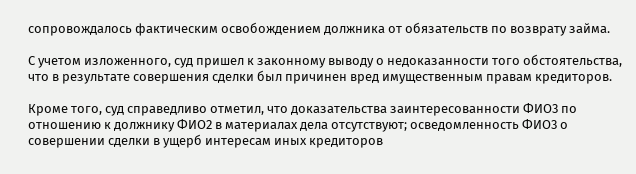сопровождалось фактическим освобождением должника от обязательств по возврату займа.

С учетом изложенного, суд пришел к законному выводу о недоказанности того обстоятельства, что в результате совершения сделки был причинен вред имущественным правам кредиторов.

Кроме того, суд справедливо отметил, что доказательства заинтересованности ФИО3 по отношению к должнику ФИО2 в материалах дела отсутствуют; осведомленность ФИО3 о совершении сделки в ущерб интересам иных кредиторов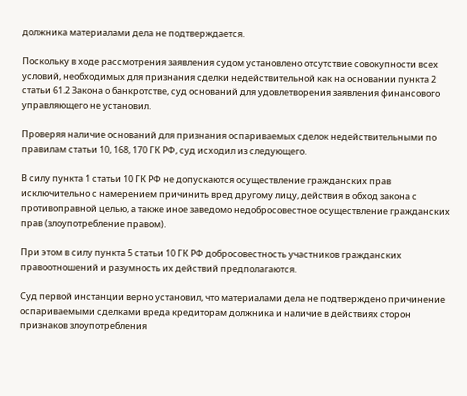должника материалами дела не подтверждается.

Поскольку в ходе рассмотрения заявления судом установлено отсутствие совокупности всех условий, необходимых для признания сделки недействительной как на основании пункта 2 статьи 61.2 Закона о банкротстве, суд оснований для удовлетворения заявления финансового управляющего не установил.

Проверяя наличие оснований для признания оспариваемых сделок недействительными по правилам статьи 10, 168, 170 ГК РФ, суд исходил из следующего.

В силу пункта 1 статьи 10 ГК РФ не допускаются осуществление гражданских прав исключительно с намерением причинить вред другому лицу, действия в обход закона с противоправной целью, а также иное заведомо недобросовестное осуществление гражданских прав (злоупотребление правом).

При этом в силу пункта 5 статьи 10 ГК РФ добросовестность участников гражданских правоотношений и разумность их действий предполагаются.

Суд первой инстанции верно установил, что материалами дела не подтверждено причинение оспариваемыми сделками вреда кредиторам должника и наличие в действиях сторон признаков злоупотребления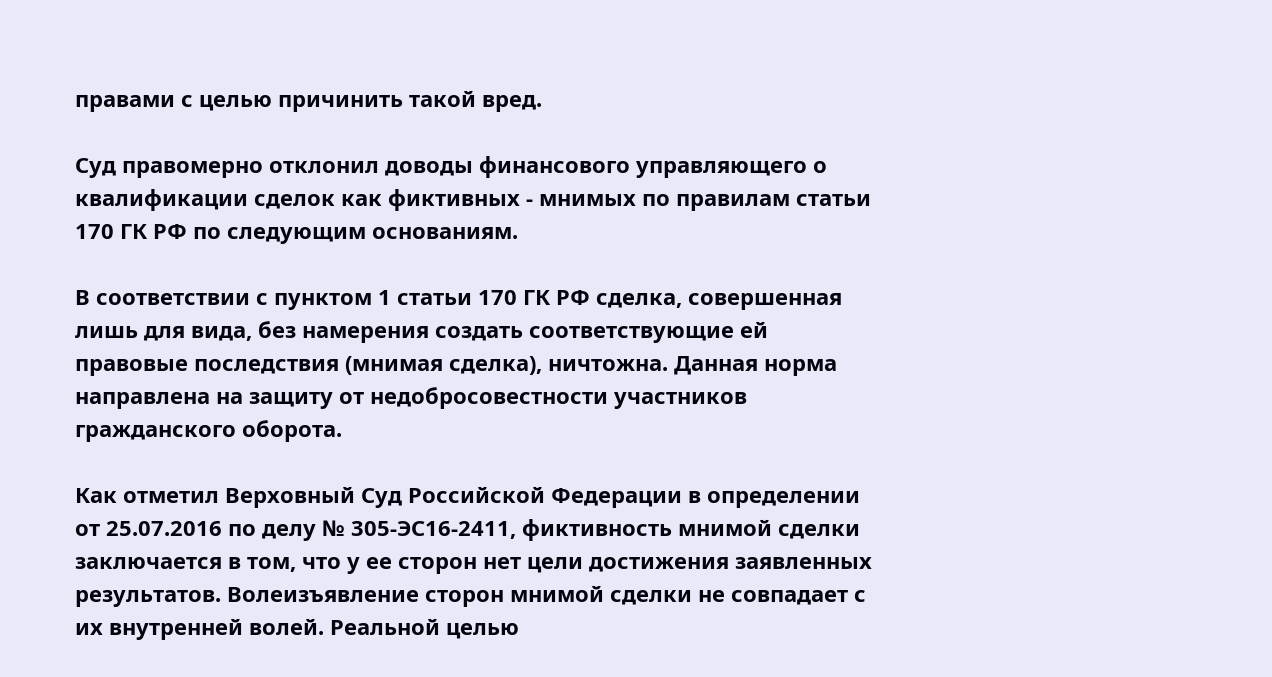правами с целью причинить такой вред.

Суд правомерно отклонил доводы финансового управляющего о квалификации сделок как фиктивных - мнимых по правилам статьи 170 ГК РФ по следующим основаниям.

В соответствии с пунктом 1 статьи 170 ГК РФ сделка, совершенная лишь для вида, без намерения создать соответствующие ей правовые последствия (мнимая сделка), ничтожна. Данная норма направлена на защиту от недобросовестности участников гражданского оборота.

Как отметил Верховный Суд Российской Федерации в определении от 25.07.2016 по делу № 305-ЭС16-2411, фиктивность мнимой сделки заключается в том, что у ее сторон нет цели достижения заявленных результатов. Волеизъявление сторон мнимой сделки не совпадает с их внутренней волей. Реальной целью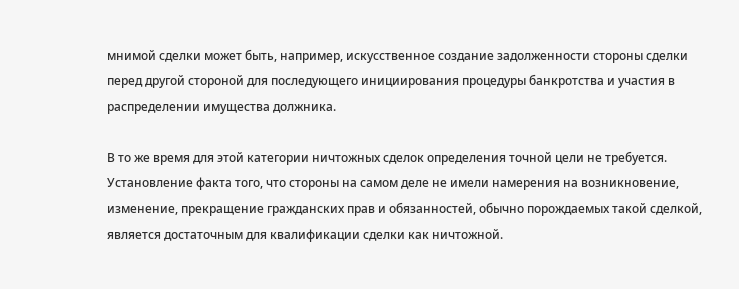мнимой сделки может быть, например, искусственное создание задолженности стороны сделки перед другой стороной для последующего инициирования процедуры банкротства и участия в распределении имущества должника.

В то же время для этой категории ничтожных сделок определения точной цели не требуется. Установление факта того, что стороны на самом деле не имели намерения на возникновение, изменение, прекращение гражданских прав и обязанностей, обычно порождаемых такой сделкой, является достаточным для квалификации сделки как ничтожной.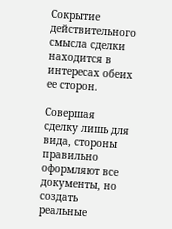Сокрытие действительного смысла сделки находится в интересах обеих ее сторон.

Совершая сделку лишь для вида, стороны правильно оформляют все документы, но создать реальные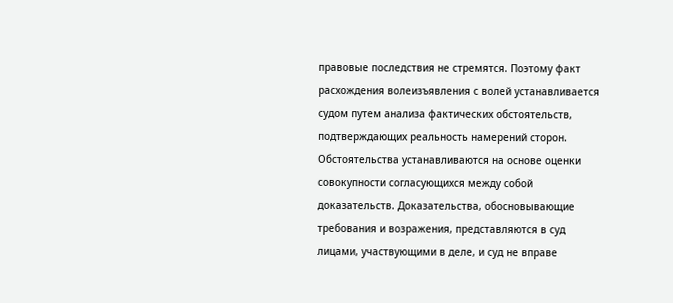правовые последствия не стремятся. Поэтому факт расхождения волеизъявления с волей устанавливается судом путем анализа фактических обстоятельств, подтверждающих реальность намерений сторон. Обстоятельства устанавливаются на основе оценки совокупности согласующихся между собой доказательств. Доказательства, обосновывающие требования и возражения, представляются в суд лицами, участвующими в деле, и суд не вправе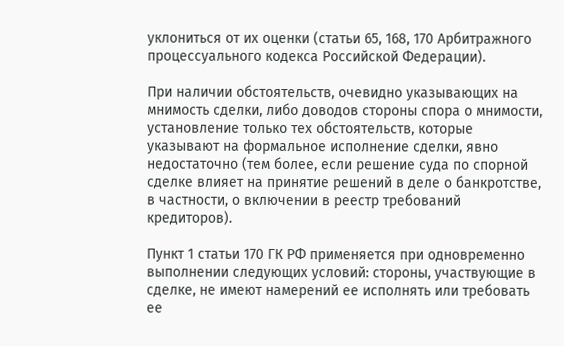уклониться от их оценки (статьи 65, 168, 170 Арбитражного процессуального кодекса Российской Федерации).

При наличии обстоятельств, очевидно указывающих на мнимость сделки, либо доводов стороны спора о мнимости, установление только тех обстоятельств, которые указывают на формальное исполнение сделки, явно недостаточно (тем более, если решение суда по спорной сделке влияет на принятие решений в деле о банкротстве, в частности, о включении в реестр требований кредиторов).

Пункт 1 статьи 170 ГК РФ применяется при одновременно выполнении следующих условий: стороны, участвующие в сделке, не имеют намерений ее исполнять или требовать ее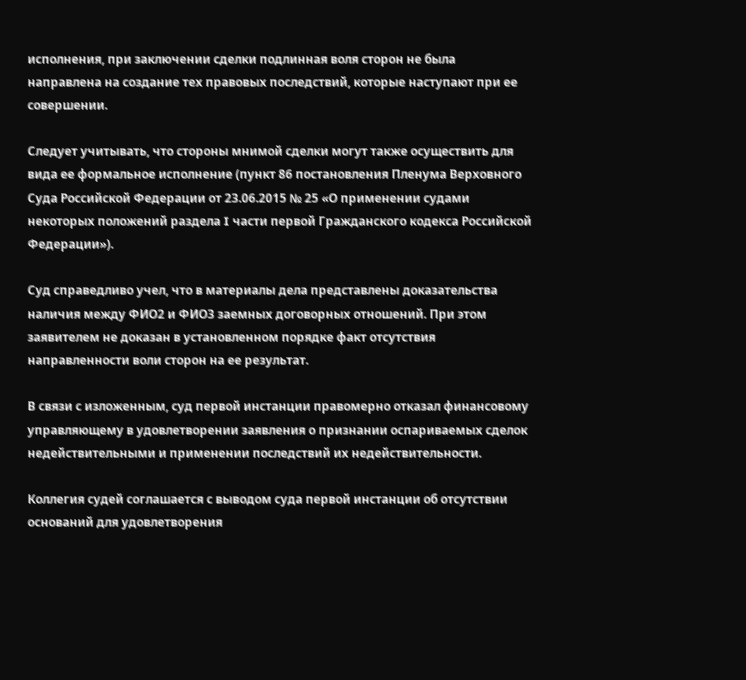исполнения, при заключении сделки подлинная воля сторон не была направлена на создание тех правовых последствий, которые наступают при ее совершении.

Следует учитывать, что стороны мнимой сделки могут также осуществить для вида ее формальное исполнение (пункт 86 постановления Пленума Верховного Суда Российской Федерации от 23.06.2015 № 25 «О применении судами некоторых положений раздела I части первой Гражданского кодекса Российской Федерации»).

Суд справедливо учел, что в материалы дела представлены доказательства наличия между ФИО2 и ФИО3 заемных договорных отношений. При этом заявителем не доказан в установленном порядке факт отсутствия направленности воли сторон на ее результат.

В связи с изложенным, суд первой инстанции правомерно отказал финансовому управляющему в удовлетворении заявления о признании оспариваемых сделок недействительными и применении последствий их недействительности.

Коллегия судей соглашается с выводом суда первой инстанции об отсутствии оснований для удовлетворения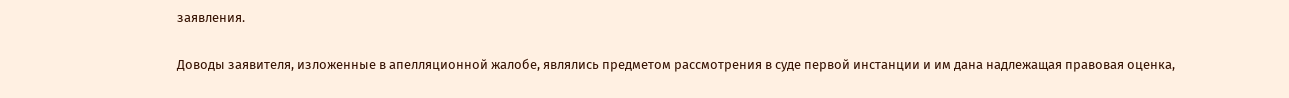заявления.

Доводы заявителя, изложенные в апелляционной жалобе, являлись предметом рассмотрения в суде первой инстанции и им дана надлежащая правовая оценка,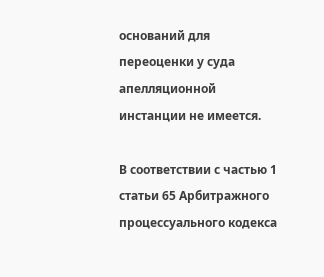оснований для переоценки у суда апелляционной инстанции не имеется.

В соответствии с частью 1 статьи 65 Арбитражного процессуального кодекса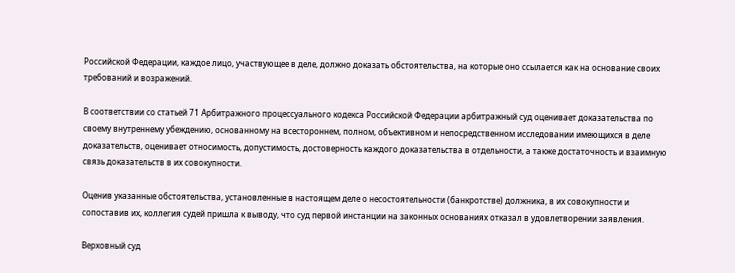Российской Федерации, каждое лицо, участвующее в деле, должно доказать обстоятельства, на которые оно ссылается как на основание своих требований и возражений.

В соответствии со статьей 71 Арбитражного процессуального кодекса Российской Федерации арбитражный суд оценивает доказательства по своему внутреннему убеждению, основанному на всестороннем, полном, объективном и непосредственном исследовании имеющихся в деле доказательств, оценивает относимость, допустимость, достоверность каждого доказательства в отдельности, а также достаточность и взаимную связь доказательств в их совокупности.

Оценив указанные обстоятельства, установленные в настоящем деле о несостоятельности (банкротстве) должника, в их совокупности и сопоставив их, коллегия судей пришла к выводу, что суд первой инстанции на законных основаниях отказал в удовлетворении заявления.

Верховный суд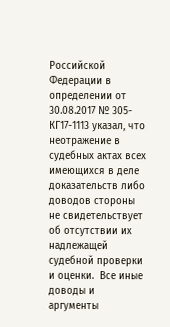Российской Федерации в определении от 30.08.2017 № 305-КГ17-1113 указал, что неотражение в судебных актах всех имеющихся в деле доказательств либо доводов стороны не свидетельствует об отсутствии их надлежащей судебной проверки и оценки.  Все иные доводы и аргументы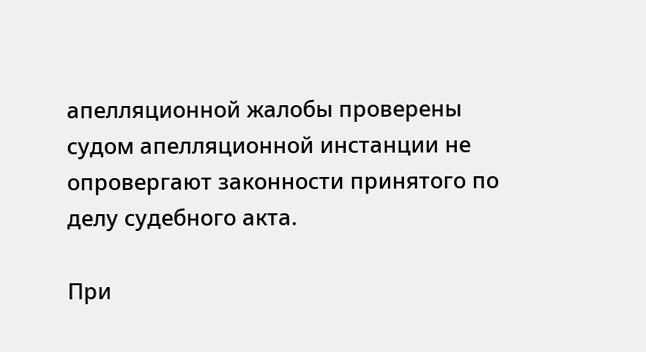апелляционной жалобы проверены судом апелляционной инстанции не опровергают законности принятого по делу судебного акта.

При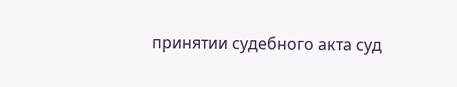принятии судебного акта суд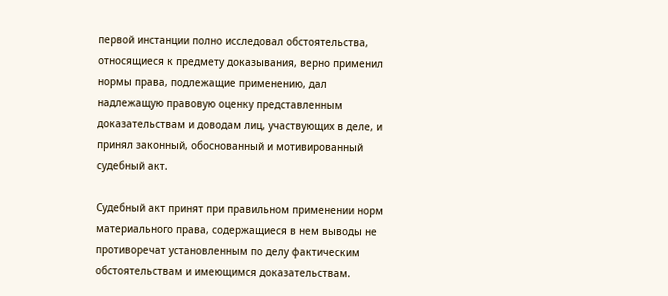первой инстанции полно исследовал обстоятельства, относящиеся к предмету доказывания, верно применил нормы права, подлежащие применению, дал надлежащую правовую оценку представленным доказательствам и доводам лиц, участвующих в деле, и принял законный, обоснованный и мотивированный судебный акт.

Судебный акт принят при правильном применении норм материального права, содержащиеся в нем выводы не противоречат установленным по делу фактическим обстоятельствам и имеющимся доказательствам.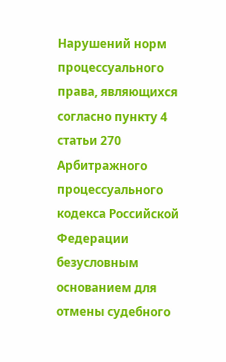Нарушений норм процессуального права, являющихся согласно пункту 4 статьи 270 Арбитражного процессуального кодекса Российской Федерации безусловным основанием для отмены судебного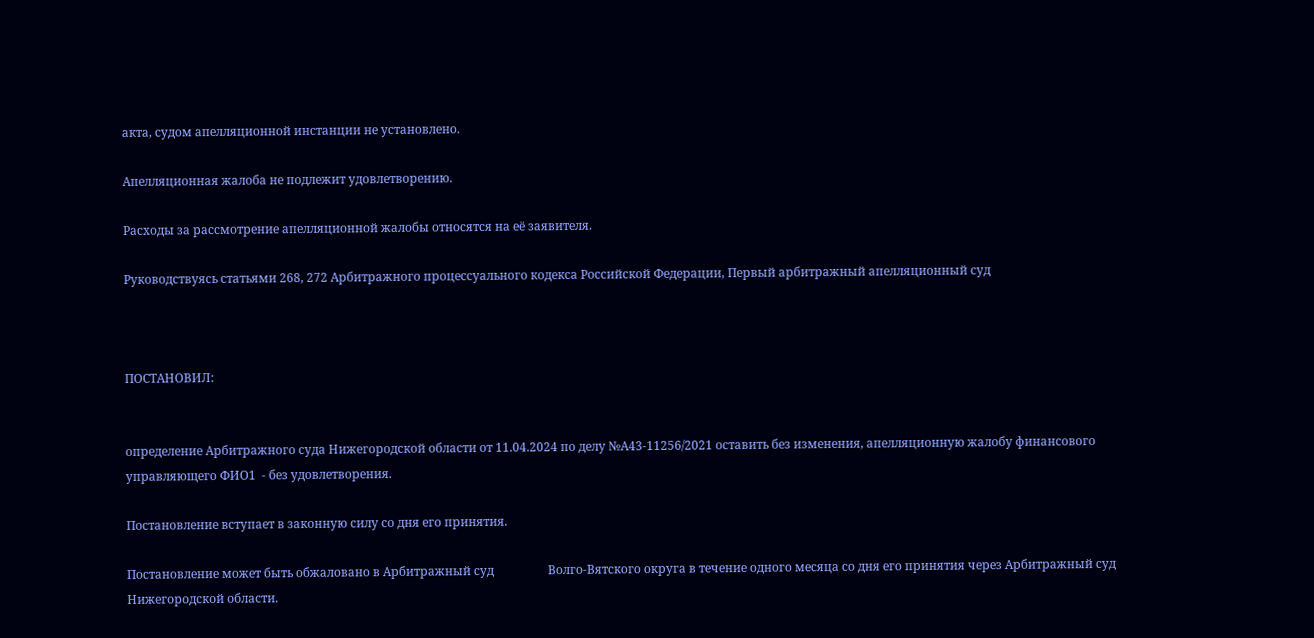акта, судом апелляционной инстанции не установлено.

Апелляционная жалоба не подлежит удовлетворению.

Расходы за рассмотрение апелляционной жалобы относятся на её заявителя.

Руководствуясь статьями 268, 272 Арбитражного процессуального кодекса Российской Федерации, Первый арбитражный апелляционный суд



ПОСТАНОВИЛ:


определение Арбитражного суда Нижегородской области от 11.04.2024 по делу №А43-11256/2021 оставить без изменения, апелляционную жалобу финансового управляющего ФИО1  - без удовлетворения.

Постановление вступает в законную силу со дня его принятия.

Постановление может быть обжаловано в Арбитражный суд                  Волго-Вятского округа в течение одного месяца со дня его принятия через Арбитражный суд Нижегородской области.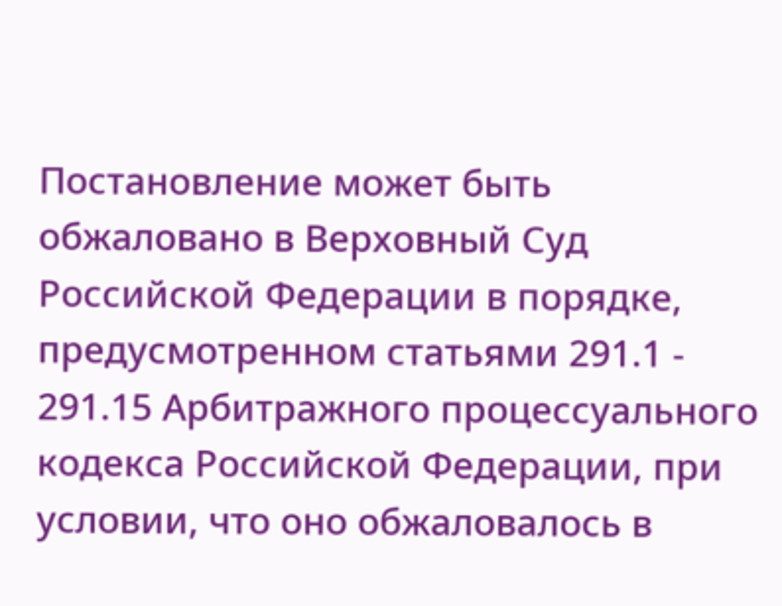Постановление может быть обжаловано в Верховный Суд Российской Федерации в порядке, предусмотренном статьями 291.1 - 291.15 Арбитражного процессуального кодекса Российской Федерации, при условии, что оно обжаловалось в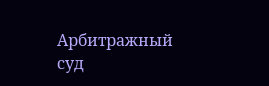Арбитражный суд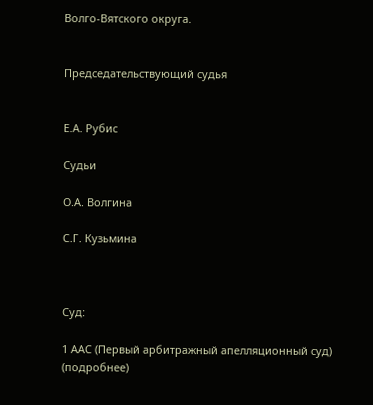Волго-Вятского округа.


Председательствующий судья


Е.А. Рубис

Судьи

О.А. Волгина

С.Г. Кузьмина



Суд:

1 ААС (Первый арбитражный апелляционный суд) (подробнее)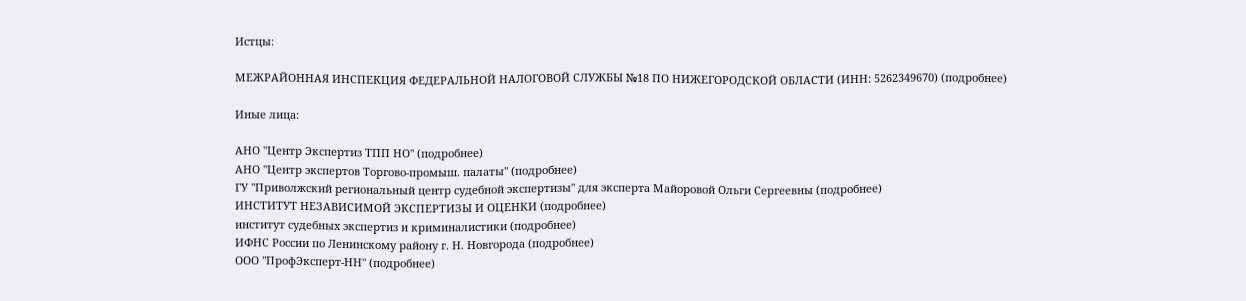Истцы:

МЕЖРАЙОННАЯ ИНСПЕКЦИЯ ФЕДЕРАЛЬНОЙ НАЛОГОВОЙ СЛУЖБЫ №18 ПО НИЖЕГОРОДСКОЙ ОБЛАСТИ (ИНН: 5262349670) (подробнее)

Иные лица:

АНО "Центр Экспертиз ТПП НО" (подробнее)
АНО "Центр экспертов Торгово-промыш. палаты" (подробнее)
ГУ "Приволжский региональный центр судебной экспертизы" для эксперта Майоровой Ольги Сергеевны (подробнее)
ИНСТИТУТ НЕЗАВИСИМОЙ ЭКСПЕРТИЗЫ И ОЦЕНКИ (подробнее)
институт судебных экспертиз и криминалистики (подробнее)
ИФНС России по Ленинскому району г. Н. Новгорода (подробнее)
ООО "ПрофЭксперт-НН" (подробнее)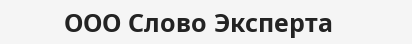ООО Слово Эксперта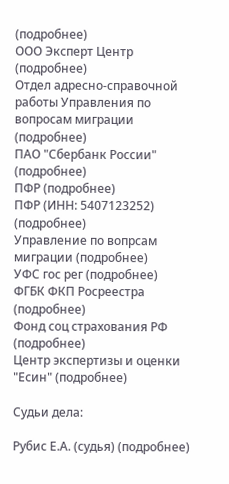(подробнее)
ООО Эксперт Центр (подробнее)
Отдел адресно-справочной работы Управления по вопросам миграции (подробнее)
ПАО "Сбербанк России" (подробнее)
ПФР (подробнее)
ПФР (ИНН: 5407123252) (подробнее)
Управление по вопрсам миграции (подробнее)
УФС гос рег (подробнее)
ФГБК ФКП Росреестра (подробнее)
Фонд соц страхования РФ (подробнее)
Центр экспертизы и оценки "Есин" (подробнее)

Судьи дела:

Рубис Е.А. (судья) (подробнее)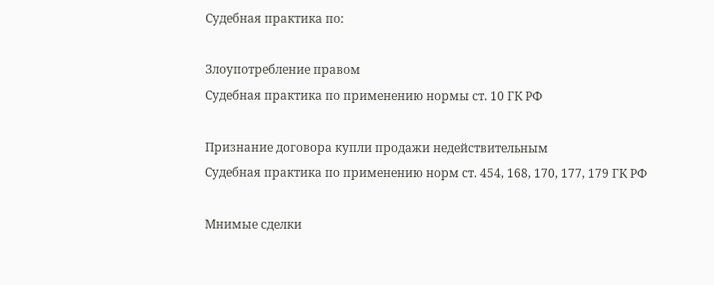Судебная практика по:

Злоупотребление правом
Судебная практика по применению нормы ст. 10 ГК РФ

Признание договора купли продажи недействительным
Судебная практика по применению норм ст. 454, 168, 170, 177, 179 ГК РФ

Мнимые сделки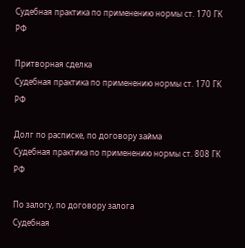Судебная практика по применению нормы ст. 170 ГК РФ

Притворная сделка
Судебная практика по применению нормы ст. 170 ГК РФ

Долг по расписке, по договору займа
Судебная практика по применению нормы ст. 808 ГК РФ

По залогу, по договору залога
Судебная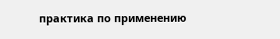практика по применению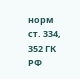норм ст. 334, 352 ГК РФ